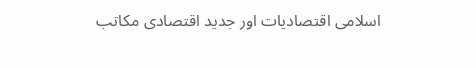اسلامی اقتصادیات اور جدید اقتصادی مکاتب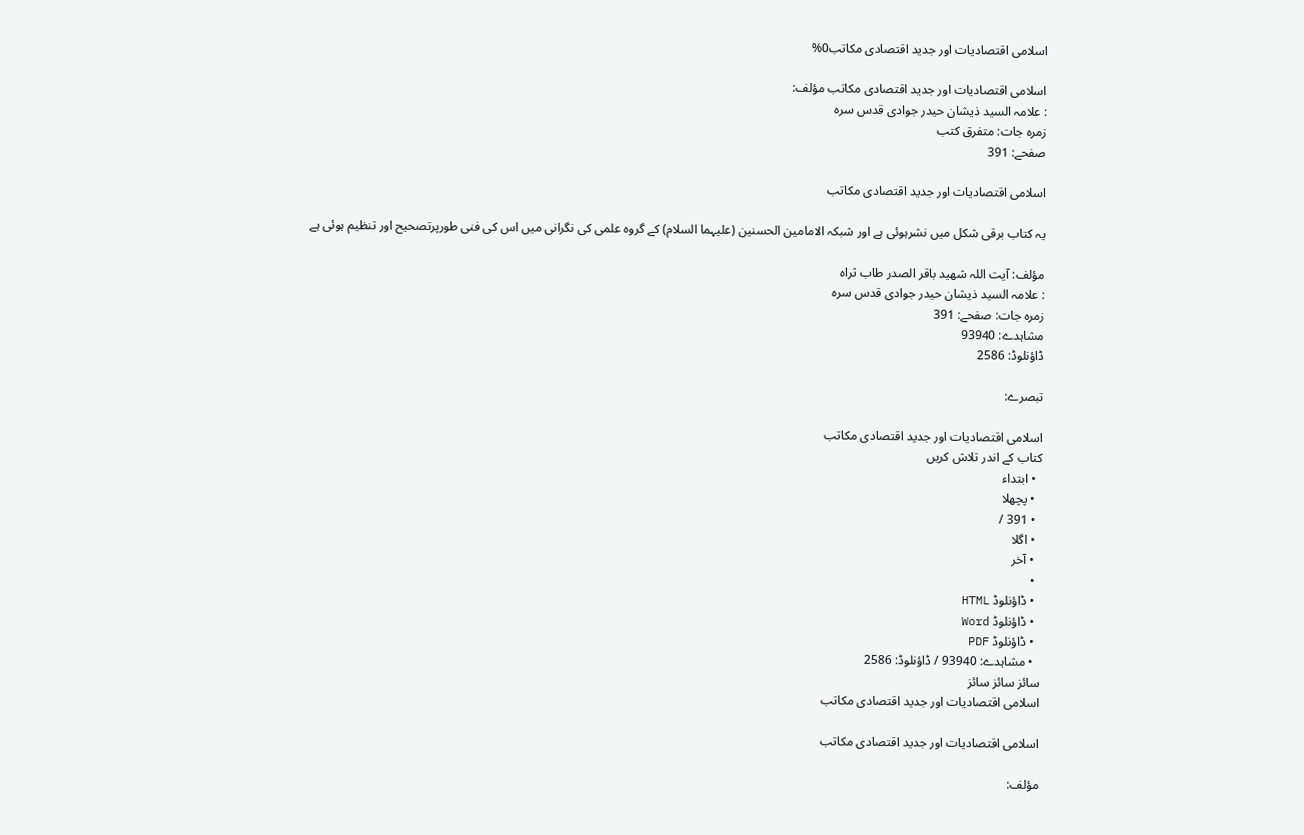اسلامی اقتصادیات اور جدید اقتصادی مکاتب0%

اسلامی اقتصادیات اور جدید اقتصادی مکاتب مؤلف:
: علامہ السید ذیشان حیدر جوادی قدس سرہ
زمرہ جات: متفرق کتب
صفحے: 391

اسلامی اقتصادیات اور جدید اقتصادی مکاتب

یہ کتاب برقی شکل میں نشرہوئی ہے اور شبکہ الامامین الحسنین (علیہما السلام) کے گروہ علمی کی نگرانی میں اس کی فنی طورپرتصحیح اور تنظیم ہوئی ہے

مؤلف: آیت اللہ شھید باقر الصدر طاب ثراہ
: علامہ السید ذیشان حیدر جوادی قدس سرہ
زمرہ جات: صفحے: 391
مشاہدے: 93940
ڈاؤنلوڈ: 2586

تبصرے:

اسلامی اقتصادیات اور جدید اقتصادی مکاتب
کتاب کے اندر تلاش کریں
  • ابتداء
  • پچھلا
  • 391 /
  • اگلا
  • آخر
  •
  • ڈاؤنلوڈ HTML
  • ڈاؤنلوڈ Word
  • ڈاؤنلوڈ PDF
  • مشاہدے: 93940 / ڈاؤنلوڈ: 2586
سائز سائز سائز
اسلامی اقتصادیات اور جدید اقتصادی مکاتب

اسلامی اقتصادیات اور جدید اقتصادی مکاتب

مؤلف: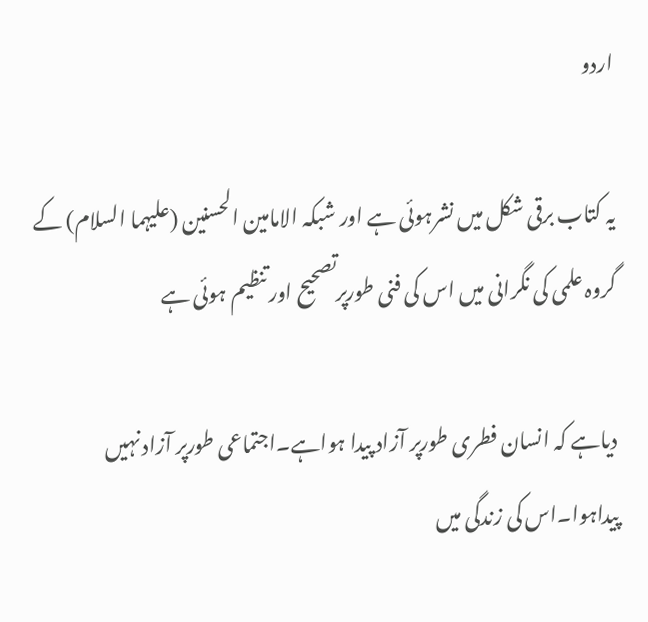اردو

یہ کتاب برقی شکل میں نشرہوئی ہے اور شبکہ الامامین الحسنین (علیہما السلام) کے گروہ علمی کی نگرانی میں اس کی فنی طورپرتصحیح اور تنظیم ہوئی ہے

دیاہے کہ انسان فطری طورپر آزاد پیدا ہواہے۔اجتماعی طورپر آزاد نہیں پیداہوا۔اس کی زندگی میں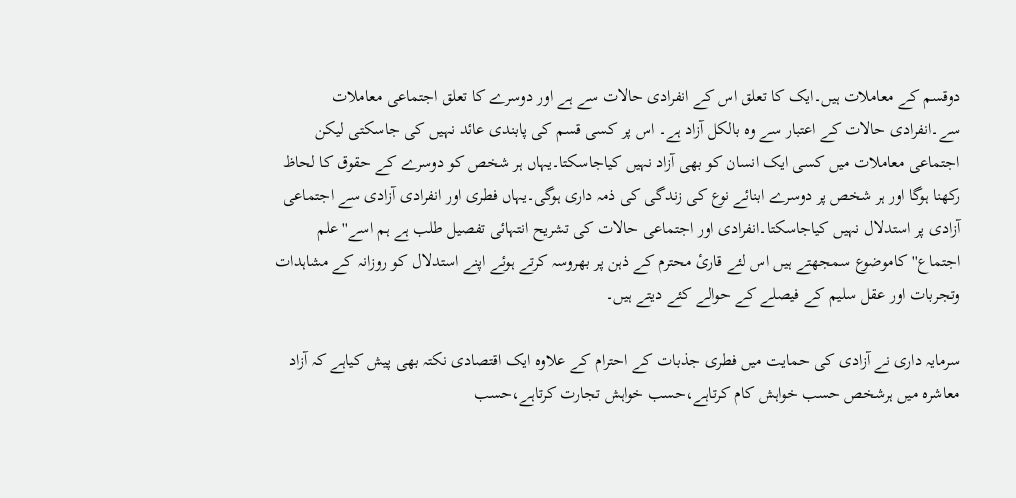دوقسم کے معاملات ہیں۔ایک کا تعلق اس کے انفرادی حالات سے ہے اور دوسرے کا تعلق اجتماعی معاملات سے۔انفرادی حالات کے اعتبار سے وہ بالکل آزاد ہے۔ اس پر کسی قسم کی پابندی عائد نہیں کی جاسکتی لیکن اجتماعی معاملات میں کسی ایک انسان کو بھی آزاد نہیں کیاجاسکتا۔یہاں ہر شخص کو دوسرے کے حقوق کا لحاظ رکھنا ہوگا اور ہر شخص پر دوسرے ابنائے نوع کی زندگی کی ذمہ داری ہوگی۔یہاں فطری اور انفرادی آزادی سے اجتماعی آزادی پر استدلال نہیں کیاجاسکتا۔انفرادی اور اجتماعی حالات کی تشریح انتہائی تفصیل طلب ہے ہم اسے''علم اجتماع''کاموضوع سمجھتے ہیں اس لئے قاریٔ محترم کے ذہن پر بھروسہ کرتے ہوئے اپنے استدلال کو روزانہ کے مشاہدات وتجربات اور عقل سلیم کے فیصلے کے حوالے کئے دیتے ہیں۔

سرمایہ داری نے آزادی کی حمایت میں فطری جذبات کے احترام کے علاوہ ایک اقتصادی نکتہ بھی پیش کیاہے کہ آزاد معاشرہ میں ہرشخص حسب خواہش کام کرتاہے،حسب خواہش تجارت کرتاہے،حسب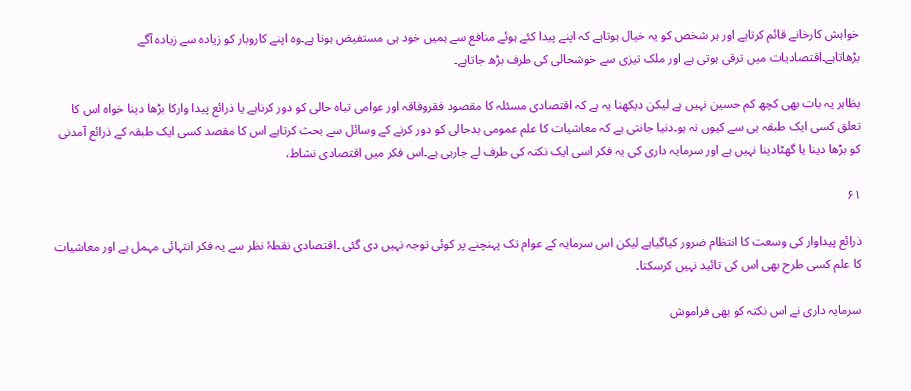خواہش کارخانے قائم کرتاہے اور ہر شخص کو یہ خیال ہوتاہے کہ اپنے پیدا کئے ہوئے منافع سے ہمیں خود ہی مستفیض ہونا ہے۔وہ اپنے کاروبار کو زیادہ سے زیادہ آگے بڑھاتاہے۔اقتصادیات میں ترقی ہوتی ہے اور ملک تیزی سے خوشحالی کی طرف بڑھ جاتاہے۔

بظاہر یہ بات بھی کچھ کم حسین نہیں ہے لیکن دیکھنا یہ ہے کہ اقتصادی مسئلہ کا مقصود فقروفاقہ اور عوامی تباہ حالی کو دور کرناہے یا ذرائع پیدا وارکا بڑھا دینا خواہ اس کا تعلق کسی ایک طبقہ ہی سے کیوں نہ ہو۔دنیا جانتی ہے کہ معاشیات کا علم عمومی بدحالی کو دور کرنے کے وسائل سے بحث کرتاہے اس کا مقصد کسی ایک طبقہ کے ذرائع آمدنی کو بڑھا دینا یا گھٹادینا نہیں ہے اور سرمایہ داری کی یہ فکر اسی ایک نکتہ کی طرف لے جارہی ہے۔اس فکر میں اقتصادی نشاط،

۶۱

ذرائع پیداوار کی وسعت کا انتظام ضرور کیاگیاہے لیکن اس سرمایہ کے عوام تک پہنچنے پر کوئی توجہ نہیں دی گئی ۔اقتصادی نقطۂ نظر سے یہ فکر انتہائی مہمل ہے اور معاشیات کا علم کسی طرح بھی اس کی تائید نہیں کرسکتا۔

سرمایہ داری نے اس نکتہ کو بھی فراموش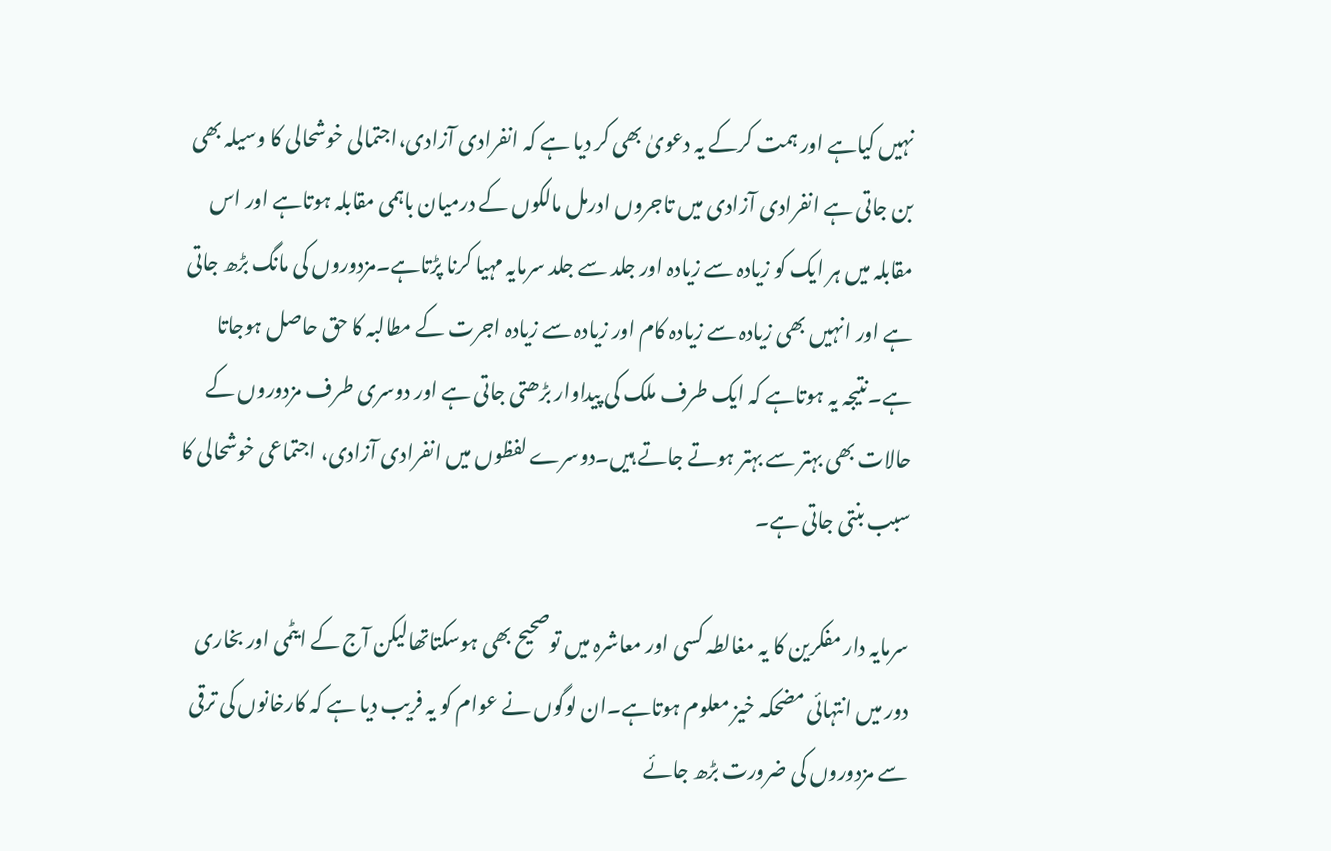نہیں کیاہے اور ہمت کرکے یہ دعویٰ بھی کر دیا ہے کہ انفرادی آزادی،اجتمالی خوشحالی کا وسیلہ بھی بن جاتی ہے انفرادی آزادی میں تاجروں ادرمل مالکوں کے درمیان باہمی مقابلہ ہوتاہے اور اس مقابلہ میں ہر ایک کو زیادہ سے زیادہ اور جلد سے جلد سرمایہ مہیا کرنا پڑتاہے۔مزدوروں کی مانگ بڑھ جاتی ہے اور انہیں بھی زیادہ سے زیادہ کام اور زیادہ سے زیادہ اجرت کے مطالبہ کا حق حاصل ہوجاتا ہے۔نتیجہ یہ ہوتاہے کہ ایک طرف ملک کی پیداوار بڑھتی جاتی ہے اور دوسری طرف مزدوروں کے حالات بھی بہتر سے بہتر ہوتے جاتے ہیں۔دوسرے لفظوں میں انفرادی آزادی، اجتماعی خوشحالی کا سبب بنتی جاتی ہے۔

سرمایہ دار مفکرین کا یہ مغالطہ کسی اور معاشرہ میں توصحیح بھی ہوسکتاتھالیکن آج کے ایٹمی اور بخاری دور میں انتہائی مضحکہ خیز معلوم ہوتاہے۔ان لوگوں نے عوام کو یہ فریب دیا ہے کہ کارخانوں کی ترقی سے مزدوروں کی ضرورت بڑھ جائے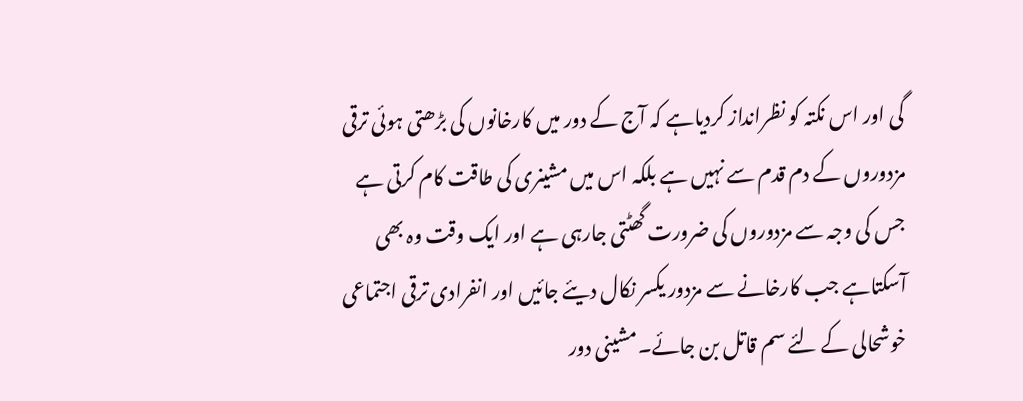گی اور اس نکتہ کو نظرانداز کردیاہے کہ آج کے دور میں کارخانوں کی بڑھتی ہوئی ترقی مزدوروں کے دم قدم سے نہیں ہے بلکہ اس میں مشینری کی طاقت کام کرتی ہے جس کی وجہ سے مزدوروں کی ضرورت گھٹتی جارہی ہے اور ایک وقت وہ بھی آسکتاہے جب کارخانے سے مزدور یکسر نکال دیئے جائیں اور انفرادی ترقی اجتماعی خوشحالی کے لئے سم قاتل بن جائے۔مشینی دور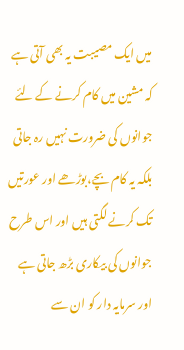میں ایک مصیبت یہ بھی آتی ہے کہ مشین میں کام کرنے کے لئے جوانوں کی ضرورت نہیں رہ جاتی بلکہ یہ کام بچے،بوڑھے اور عورتیں تک کرنے لگتی ہیں اور اس طرح جوانوں کی بیکاری بڑھ جاتی ہے اور سرمایہ دار کو ان سے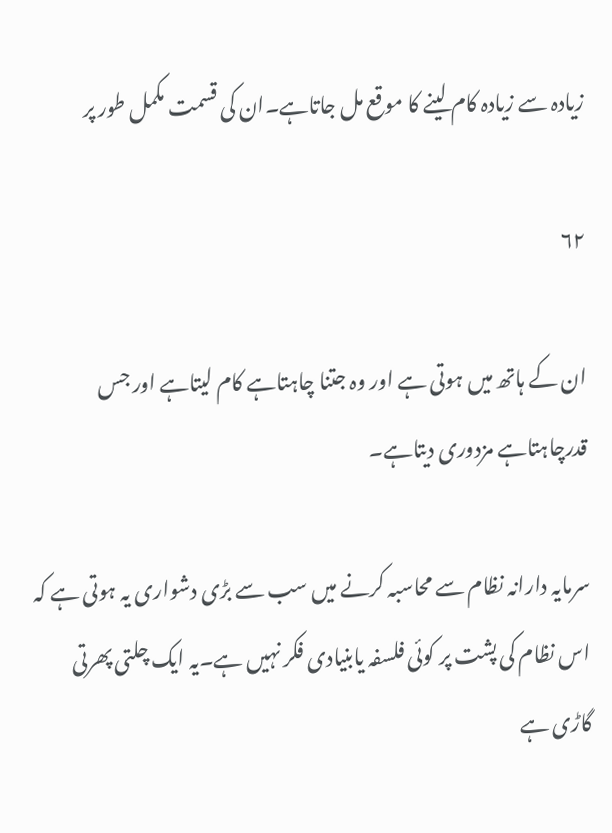زیادہ سے زیادہ کام لینے کا موقع مل جاتاہے۔ان کی قسمت مکمل طور پر

۶۲

ان کے ہاتھ میں ہوتی ہے اور وہ جتنا چاہتاہے کام لیتاہے اور جس قدرچاہتاہے مزدوری دیتاہے۔

سرمایہ دارانہ نظام سے محاسبہ کرنے میں سب سے بڑی دشواری یہ ہوتی ہے کہ اس نظام کی پشت پر کوئی فلسفہ یابنیادی فکر نہیں ہے۔یہ ایک چلتی پھرتی گاڑی ہے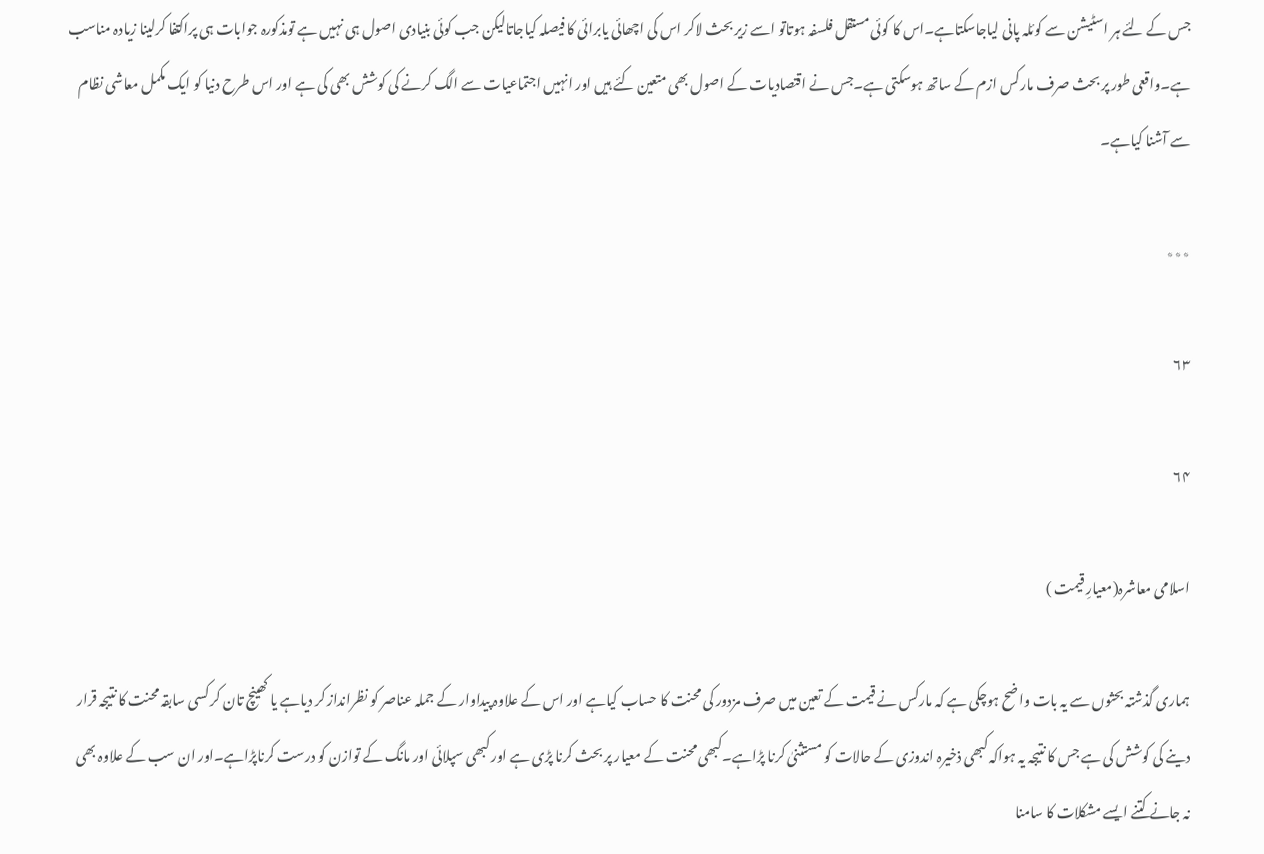جس کے لئے ہر اسٹیشن سے کوئلہ پانی لیاجاسکتاہے۔اس کا کوئی مستقل فلسفہ ہوتاتو اسے زیر بحث لاکر اس کی اچھائی یابرائی کا فیصلہ کیاجاتالیکن جب کوئی بنیادی اصول ہی نہیں ہے تومذکورہ جوابات ہی پراکتفا کرلینا زیادہ مناسب ہے۔واقعی طور پر بحث صرف مارکس ازم کے ساتھ ہوسکتی ہے۔جس نے اقتصادیات کے اصول بھی متعین کئے ہیں اور انہیں اجتماعیات سے الگ کرنے کی کوشش بھی کی ہے اور اس طرح دنیا کو ایک مکمل معاشی نظام سے آشنا کیاہے۔

٭٭٭

۶۳

۶۴

اسلامی معاشرہ(معیارِ قیمت )

ہماری گذشتہ بحثوں سے یہ بات واضح ہوچکی ہے کہ مارکس نے قیمت کے تعین میں صرف مزدور کی محنت کا حساب کیاہے اور اس کے علاوہ پیداوار کے جملہ عناصر کو نظرانداز کر دیاہے یا کھینچ تان کر کسی سابقہ محنت کا نتیجہ قرار دینے کی کوشش کی ہے جس کا نتیجہ یہ ہواکہ کبھی ذخیرہ اندوزی کے حالات کو مستثنیٰ کرنا پڑاہے۔کبھی محنت کے معیار پر بحث کرنا پڑی ہے اور کبھی سپلائی اور مانگ کے توازن کو درست کرناپڑاہے۔اور ان سب کے علاوہ بھی نہ جانے کتنے ایسے مشکلات کا سامنا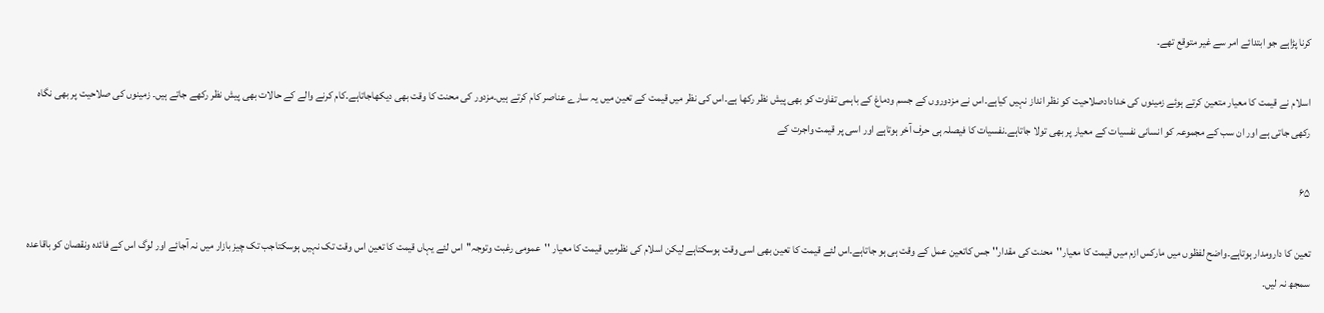کرنا پڑاہے جو ابتدائے امر سے غیر متوقع تھے۔

اسلام نے قیمت کا معیار متعین کرتے ہوئے زمینوں کی خدادادصلاحیت کو نظر انداز نہیں کیاہے۔اس نے مزدوروں کے جسم ودماغ کے باہمی تفاوت کو بھی پیش نظر رکھا ہے۔اس کی نظر میں قیمت کے تعین میں یہ سارے عناصر کام کرتے ہیں۔مزدور کی محنت کا وقت بھی دیکھاجاتاہے۔کام کرنے والے کے حالات بھی پیش نظر رکھے جاتے ہیں۔ زمینوں کی صلاحیت پر بھی نگاہ رکھی جاتی ہے اور ان سب کے مجموعہ کو انسانی نفسیات کے معیار پر بھی تولا جاتاہے۔نفسیات کا فیصلہ ہی حرف آخر ہوتاہے اور اسی پر قیمت واجرت کے

۶۵

تعین کا دارومدار ہوتاہے۔واضح لفظوں میں مارکس ازم میں قیمت کا معیار''محنت کی مقدار'' جس کاتعین عمل کے وقت ہی ہو جاتاہے۔اس لئے قیمت کا تعین بھی اسی وقت ہوسکتاہے لیکن اسلام کی نظرمیں قیمت کا معیار ''عمومی رغبت وتوجہ''اس لئے یہاں قیمت کا تعین اس وقت تک نہیں ہوسکتاجب تک چیز بازار میں نہ آجائے اور لوگ اس کے فائدہ ونقصان کو باقاعدہ سمجھ نہ لیں۔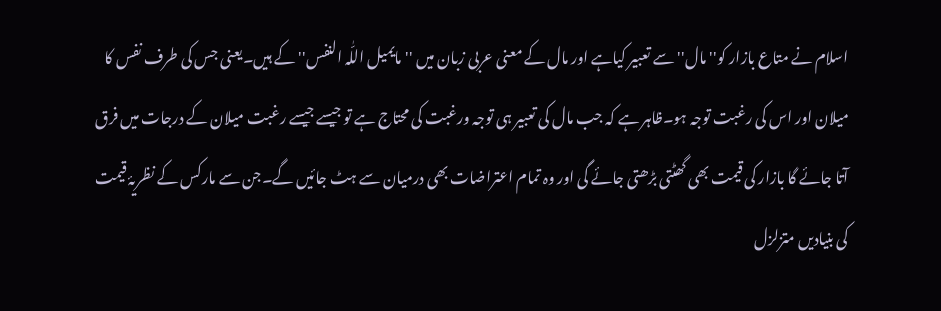اسلام نے متاع بازار کو''مال''سے تعبیر کیاہے اور مال کے معنی عربی زبان میں ''مایمیل اللّٰہ النفس''کے ہیں۔یعنی جس کی طرف نفس کا میلان اور اس کی رغبت توجہ ہو۔ظاہر ہے کہ جب مال کی تعبیر ہی توجہ ورغبت کی محتاج ہے تو جیسے جیسے رغبت میلان کے درجات میں فرق آتا جائے گا بازار کی قیمت بھی گھٹتی بڑھتی جائے گی اور وہ تمام اعتراضات بھی درمیان سے ہٹ جائیں گے۔جن سے مارکس کے نظریۂ قیمت کی بنیادیں متزلزل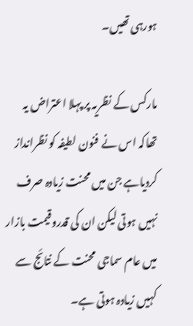ہورہی تھیں۔

مارکس کے نظریہ پر پہلا اعتراض یہ تھاکہ اس نے فنون لطیفہ کو نظرانداز کردیاہے جن میں محنت زیادہ صرف نہیں ہوتی لیکن ان کی قدروقیمت بازار میں عام سماجی محنت کے نتائج سے کہیں زیادہ ہوتی ہے۔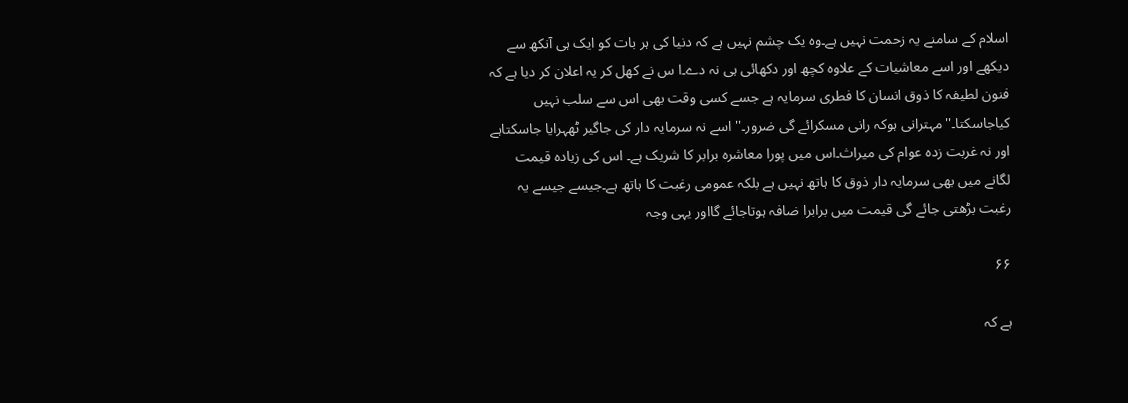اسلام کے سامنے یہ زحمت نہیں ہے۔وہ یک چشم نہیں ہے کہ دنیا کی ہر بات کو ایک ہی آنکھ سے دیکھے اور اسے معاشیات کے علاوہ کچھ اور دکھائی ہی نہ دے۔ا س نے کھل کر یہ اعلان کر دیا ہے کہ فنون لطیفہ کا ذوق انسان کا فطری سرمایہ ہے جسے کسی وقت بھی اس سے سلب نہیں کیاجاسکتا۔''مہترانی ہوکہ رانی مسکرائے گی ضرور۔'' اسے نہ سرمایہ دار کی جاگیر ٹھہرایا جاسکتاہے اور نہ غربت زدہ عوام کی میراث۔اس میں پورا معاشرہ برابر کا شریک ہے۔ اس کی زیادہ قیمت لگانے میں بھی سرمایہ دار ذوق کا ہاتھ نہیں ہے بلکہ عمومی رغبت کا ہاتھ ہے۔جیسے جیسے یہ رغبت بڑھتی جائے گی قیمت میں برابرا ضافہ ہوتاجائے گااور یہی وجہ

۶۶

ہے کہ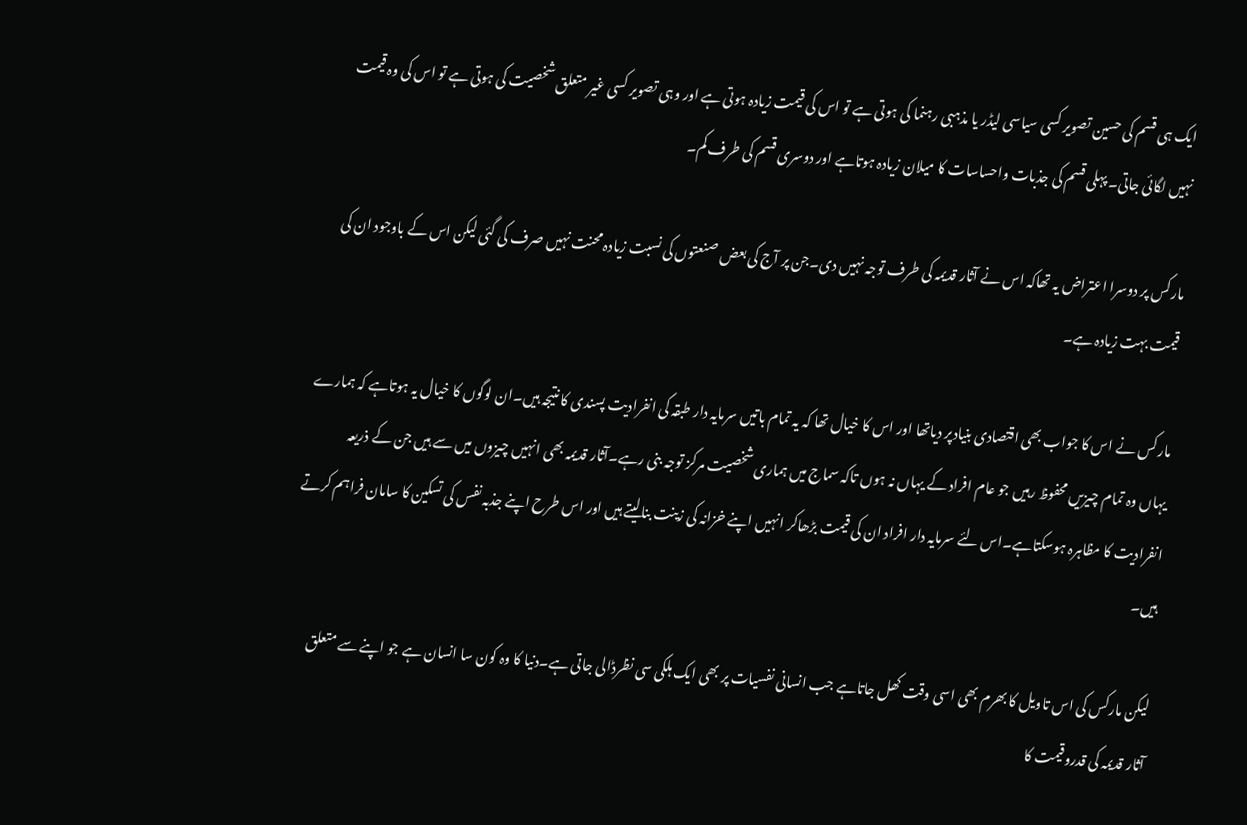ایک ہی قسم کی حسین تصویر کسی سیاسی لیڈر یا مذہبی رہنما کی ہوتی ہے تو اس کی قیمت زیادہ ہوتی ہے اور وہی تصویر کسی غیر متعلق شخصیت کی ہوتی ہے تو اس کی وہ قیمت نہیں لگائی جاتی۔ پہلی قسم کی جذبات واحساسات کا میلان زیادہ ہوتاہے اور دوسری قسم کی طرف کم۔

مارکس پر دوسرا اعتراض یہ تھاکہ اس نے آثار قدیمہ کی طرف توجہ نہیں دی۔جن پر آج کی بعض صنعتوں کی نسبت زیادہ محنت نہیں صرف کی گئی لیکن اس کے باوجود ان کی قیمت بہت زیادہ ہے۔

مارکس نے اس کا جواب بھی اقتصادی بنیادپر دیاتھا اور اس کا خیال تھا کہ یہ تمام باتیں سرمایہ دار طبقہ کی انفرادیت پسندی کا نتیجہ ہیں۔ان لوگوں کا خیال یہ ہوتاہے کہ ہمارے یہاں وہ تمام چیزیں محفوظ رہیں جو عام افراد کے یہاں نہ ہوں تاکہ سماج میں ہماری شخصیت مرکز توجہ بنی رہے۔آثار قدیمہ بھی انہیں چیزوں میں سے ہیں جن کے ذریعہ انفرادیت کا مظاہرہ ہوسکتاہے۔اس لئے سرمایہ دار افراد ان کی قیمت بڑھاکر انہیں اپنے خزانہ کی زینت بنالیتے ہیں اور اس طرح اپنے جذبہ نفس کی تسکین کا سامان فراہم کرتے ہیں۔

لیکن مارکس کی اس تاویل کا بھرم بھی اسی وقت کھل جاتاہے جب انسانی نفسیات پر بھی ایک ہلکی سی نظرڈالی جاتی ہے۔دنیا کا وہ کون سا انسان ہے جو اپنے سے متعلق آثار قدیمہ کی قدروقیمت کا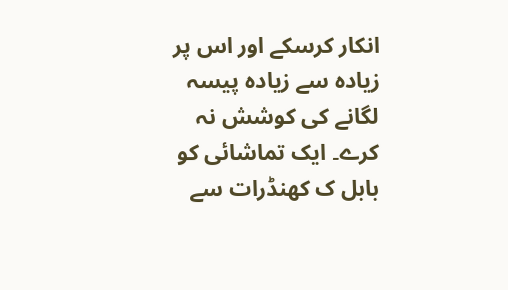انکار کرسکے اور اس پر زیادہ سے زیادہ پیسہ لگانے کی کوشش نہ کرے۔ ایک تماشائی کو بابل ک کھنڈرات سے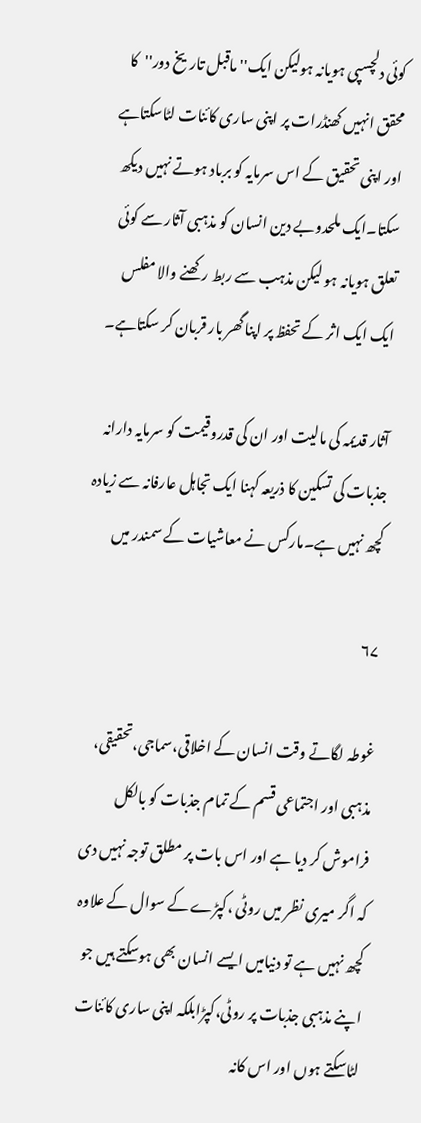کوئی دلچسپی ہویانہ ہولیکن ایک''ماقبل تاریخ دور''کا محقق انہیں کھنڈرات پر اپنی ساری کائنات لٹاسکتاہے اور اپنی تحقیق کے اس سرمایہ کو برباد ہوتے نہیں دیکھ سکتا۔ایک ملحدوبے دین انسان کو مذہبی آثار سے کوئی تعلق ہویانہ ہو لیکن مذہب سے ربط رکھنے والا مفلس ایک ایک اثر کے تحفظ پر اپنا گھر بار قربان کر سکتاہے۔

آثار قدیمہ کی مالیت اور ان کی قدروقیمت کو سرمایہ دارانہ جذبات کی تسکین کا ذریعہ کہنا ایک تجاہل عارفانہ سے زیادہ کچھ نہیں ہے۔مارکس نے معاشیات کے سمندر میں

۶۷

غوطہ لگاتے وقت انسان کے اخلاقی،سماجی،تحقیقی، مذہبی اور اجتماعی قسم کے تمام جذبات کو بالکل فراموش کر دیا ہے اور اس بات پر مطلق توجہ نہیں دی کہ اگر میری نظر میں روٹی ،کپڑے کے سوال کے علاوہ کچھ نہیں ہے تو دنیامیں ایسے انسان بھی ہوسکتے ہیں جو اپنے مذہبی جذبات پر روٹی،کپڑابلکہ اپنی ساری کائنات لٹاسکتے ہوں اور اس کانہ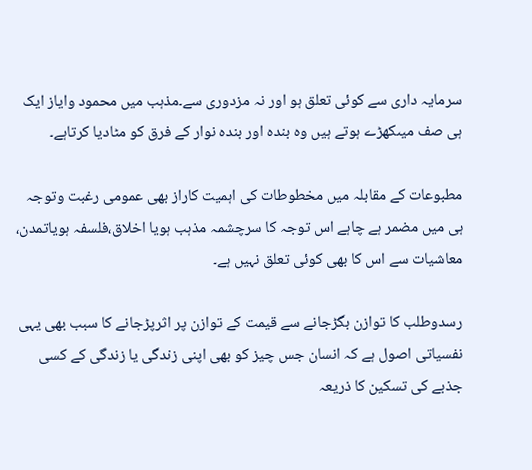سرمایہ داری سے کوئی تعلق ہو اور نہ مزدوری سے۔مذہب میں محمود وایاز ایک ہی صف میںکھڑے ہوتے ہیں وہ بندہ اور بندہ نوار کے فرق کو مٹادیا کرتاہے۔

مطبوعات کے مقابلہ میں مخطوطات کی اہمیت کاراز بھی عمومی رغبت وتوجہ ہی میں مضمر ہے چاہے اس توجہ کا سرچشمہ مذہب ہویا اخلاق،فلسفہ ہویاتمدن، معاشیات سے اس کا بھی کوئی تعلق نہیں ہے۔

رسدوطلب کا توازن بگڑجانے سے قیمت کے توازن پر اثرپڑجانے کا سبب بھی یہی نفسیاتی اصول ہے کہ انسان جس چیز کو بھی اپنی زندگی یا زندگی کے کسی جذبے کی تسکین کا ذریعہ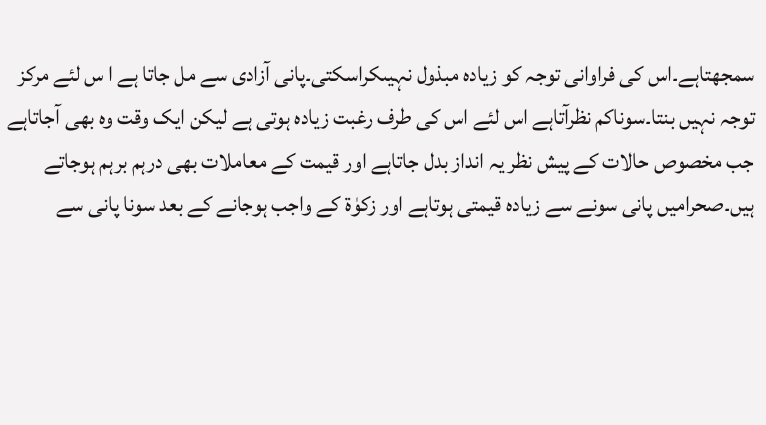سمجھتاہے۔اس کی فراوانی توجہ کو زیادہ مبذول نہیںکراسکتی۔پانی آزادی سے مل جاتا ہے ا س لئے مرکز توجہ نہیں بنتا۔سوناکم نظرآتاہے اس لئے اس کی طرف رغبت زیادہ ہوتی ہے لیکن ایک وقت وہ بھی آجاتاہے جب مخصوص حالات کے پیش نظر یہ انداز بدل جاتاہے اور قیمت کے معاملات بھی درہم برہم ہوجاتے ہیں۔صحرامیں پانی سونے سے زیادہ قیمتی ہوتاہے اور زکوٰة کے واجب ہوجانے کے بعد سونا پانی سے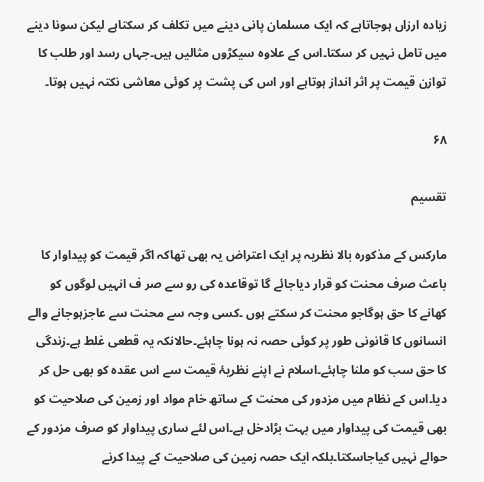زیادہ ارزاں ہوجاتاہے کہ ایک مسلمان پانی دینے میں تکلف کر سکتاہے لیکن سونا دینے میں تامل نہیں کر سکتا۔اس کے علاوہ سیکڑوں مثالیں ہیں۔جہاں رسد اور طلب کا توازن قیمت پر اثر انداز ہوتاہے اور اس کی پشت پر کوئی معاشی نکتہ نہیں ہوتا۔

۶۸

تقسیم

مارکس کے مذکورہ بالا نظریہ پر ایک اعتراض یہ بھی تھاکہ اگر قیمت کو پیداوار کا باعث صرف محنت کو قرار دیاجائے گا توقاعدہ کی رو سے صر ف انہیں لوگوں کو کھانے کا حق ہوگاجو محنت کر سکتے ہوں ۔کسی وجہ سے محنت سے عاجزہوجانے والے انسانوں کا قانونی طور پر کوئی حصہ نہ ہونا چاہئے۔حالانکہ یہ قطعی غلط ہے۔زندگی کا حق سب کو ملنا چاہئے۔اسلام نے اپنے نظریۂ قیمت سے اس عقدہ کو بھی حل کر دیا۔اس کے نظام میں مزدور کی محنت کے ساتھ خام مواد اور زمین کی صلاحیت کو بھی قیمت کی پیداوار میں بہت بڑادخل ہے۔اس لئے ساری پیداوار کو صرف مزدور کے حوالے نہیں کیاجاسکتا۔بلکہ ایک حصہ زمین کی صلاحیت کے پیدا کرنے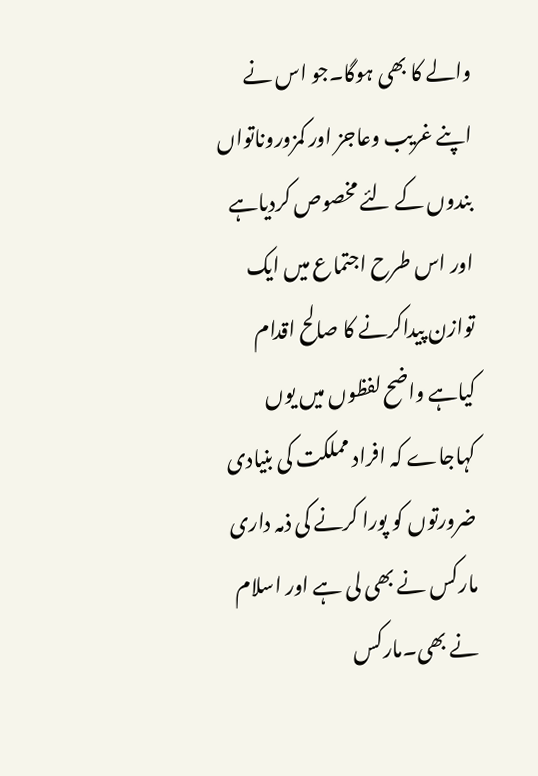والے کا بھی ہوگا۔جو اس نے اپنے غریب وعاجز اور کمزوروناتواں بندوں کے لئے مخصوص کردیاہے اور اس طرح اجتماع میں ایک توازن پیداکرنے کا صالح اقدام کیاہے واضح لفظوں میں یوں کہاجاے کہ افراد مملکت کی بنیادی ضرورتوں کو پورا کرنے کی ذمہ داری مارکس نے بھی لی ہے اور اسلام نے بھی۔مارکس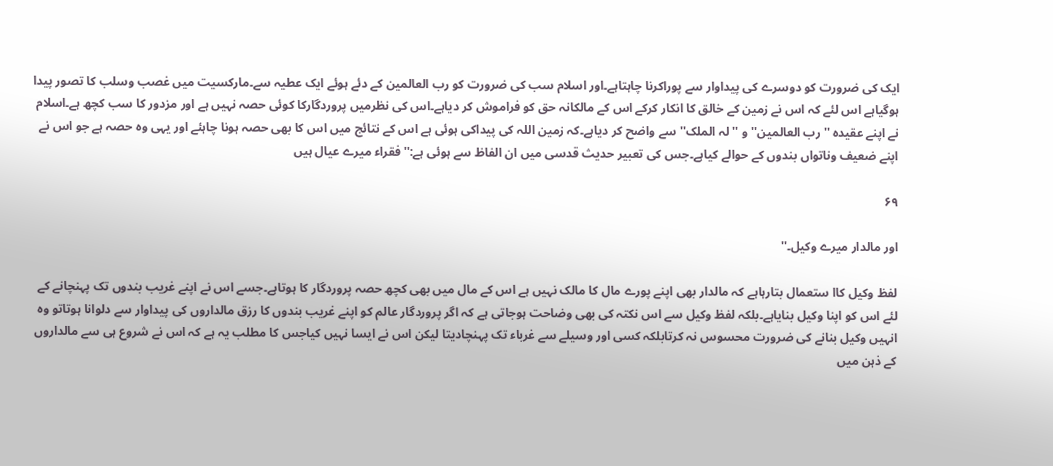ایک کی ضرورت کو دوسرے کی پیداوار سے پوراکرنا چاہتاہے۔اور اسلام سب کی ضرورت کو رب العالمین کے دئے ہوئے ایک عطیہ سے۔مارکسیت میں غصب وسلب کا تصور پیدا ہوگیاہے اس لئے کہ اس نے زمین کے خالق کا انکار کرکے اس کے مالکانہ حق کو فراموش کر دیاہے۔اس کی نظرمیں پروردگارکا کوئی حصہ نہیں ہے اور مزدور کا سب کچھ ہے۔اسلام نے اپنے عقیدہ ''رب العالمین''و ''لہ الملک'' سے واضح کر دیاہے۔کہ زمین اللہ کی پیداکی ہوئی ہے اس کے نتائج میں اس کا بھی حصہ ہونا چاہئے اور یہی وہ حصہ ہے جو اس نے اپنے ضعیف وناتواں بندوں کے حوالے کیاہے۔جس کی تعبیر حدیث قدسی میں ان الفاظ سے ہوئی ہے:''فقراء میرے عیال ہیں

۶۹

اور مالدار میرے وکیل۔''

لفظ وکیل کاا ستعمال بتارہاہے کہ مالدار بھی اپنے پورے مال کا مالک نہیں ہے اس کے مال میں بھی کچھ حصہ پروردگار کا ہوتاہے۔جسے اس نے اپنے غریب بندوں تک پہنچانے کے لئے اس کو اپنا وکیل بنایاہے۔بلکہ لفظ وکیل سے اس نکتہ کی بھی وضاحت ہوجاتی ہے کہ اگر پروردگار عالم کو اپنے غریب بندوں کا رزق مالداروں کی پیداوار سے دلوانا ہوتاتو وہ انہیں وکیل بنانے کی ضرورت محسوس نہ کرتابلکہ کسی اور وسیلے سے غرباء تک پہنچادیتا لیکن اس نے ایسا نہیں کیاجس کا مطلب یہ ہے کہ اس نے شروع ہی سے مالداروں کے ذہن میں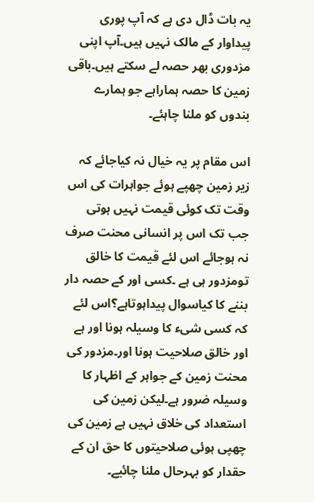یہ بات ڈال دی ہے کہ آپ پوری پیداوار کے مالک نہیں ہیں۔آپ اپنی مزدوری بھر حصہ لے سکتے ہیں۔باقی زمین کا حصہ ہماراہے جو ہمارے بندوں کو ملنا چاہئے۔

اس مقام پر یہ خیال نہ کیاجائے کہ زیر زمین چھپے ہوئے جواہرات کی اس وقت تک کوئی قیمت نہیں ہوتی جب تک اس پر انسانی محنت صرف نہ ہوجائے اس لئے قیمت کا خالق تومزدور ہی ہے ۔کسی اور کے حصہ دار بننے کا کیاسوال پیداہوتاہے؟اس لئے کہ کسی شیء کا وسیلہ ہونا اور ہے اور خالق صلاحیت ہونا اور۔مزدور کی محنت زمین کے جواہر کے اظہار کا وسیلہ ضرور ہے۔لیکن زمین کی استعداد کی خلاق نہیں ہے زمین کی چھپی ہوئی صلاحیتوں کا حق ان کے حقدار کو بہرحال ملنا چائیے۔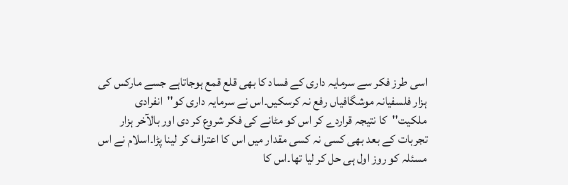اسی طرز فکر سے سرمایہ داری کے فساد کا بھی قلع قمع ہوجاتاہے جسے مارکس کی ہزار فلسفیانہ موشگافیاں رفع نہ کرسکیں۔اس نے سرمایہ داری کو''انفرادی ملکیت''کا نتیجہ قراردے کر اس کو مٹانے کی فکر شروع کر دی اور بالآخر ہزار تجربات کے بعد بھی کسی نہ کسی مقدار میں اس کا اعتراف کر لینا پڑا۔اسلام نے اس مسئلہ کو روز اول ہی حل کر لیا تھا۔اس کا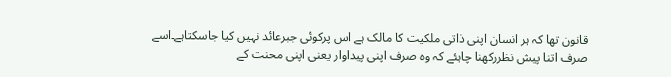قانون تھا کہ ہر انسان اپنی ذاتی ملکیت کا مالک ہے اس پرکوئی جبرعائد نہیں کیا جاسکتاہے۔اسے صرف اتنا پیش نظررکھنا چاہئے کہ وہ صرف اپنی پیداوار یعنی اپنی محنت کے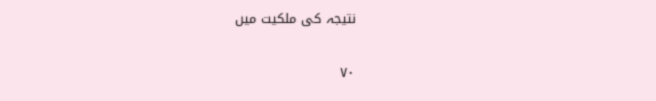نتیجہ کی ملکیت میں

۷۰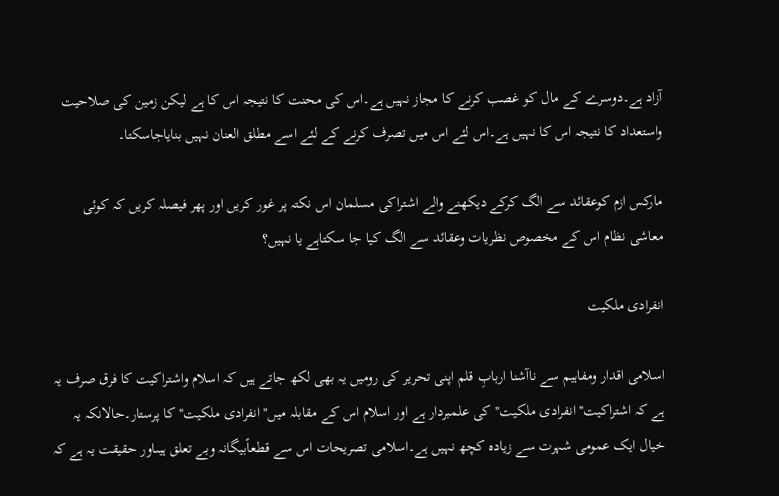آزاد ہے۔دوسرے کے مال کو غصب کرنے کا مجاز نہیں ہے۔اس کی محنت کا نتیجہ اس کا ہے لیکن زمین کی صلاحیت واستعداد کا نتیجہ اس کا نہیں ہے۔اس لئے اس میں تصرف کرنے کے لئے اسے مطلق العنان نہیں بنایاجاسکتا۔

مارکس ازم کوعقائد سے الگ کرکے دیکھنے والے اشتراکی مسلمان اس نکتہ پر غور کریں اور پھر فیصلہ کریں کہ کوئی معاشی نظام اس کے مخصوص نظریات وعقائد سے الگ کیا جا سکتاہے یا نہیں؟

انفرادی ملکیت

اسلامی اقدار ومفاہیم سے ناآشنا اربابِ قلم اپنی تحریر کی رومیں یہ بھی لکھ جاتے ہیں کہ اسلام واشتراکیت کا فرق صرف یہ ہے کہ اشتراکیت''انفرادی ملکیت''کی علمبردار ہے اور اسلام اس کے مقابلہ میں''انفرادی ملکیت''کا پرستار۔حالانکہ یہ خیال ایک عمومی شہرت سے زیادہ کچھ نہیں ہے۔اسلامی تصریحات اس سے قطعاًبیگانہ وبے تعلق ہیںاور حقیقت یہ ہے کہ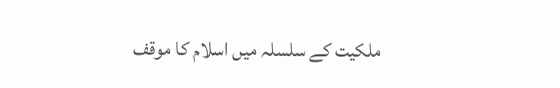ملکیت کے سلسلہ میں اسلام کا موقف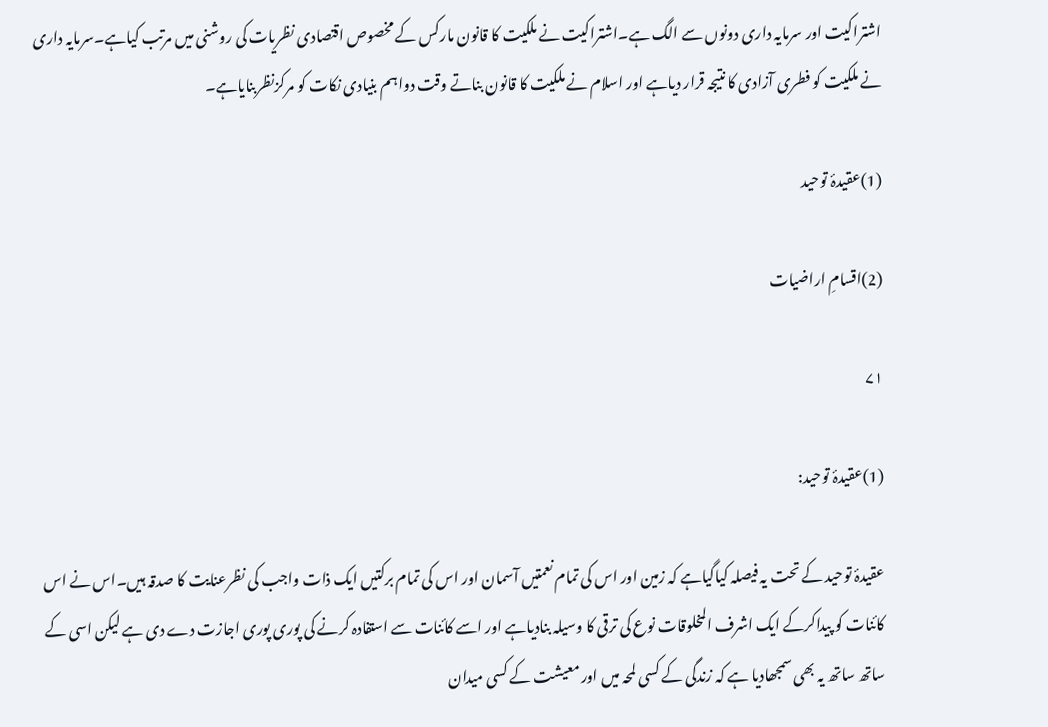اشتراکیت اور سرمایہ داری دونوں سے الگ ہے۔اشتراکیت نے ملکیت کا قانون مارکس کے مخصوص اقتصادی نظریات کی روشنی میں مرتب کیاہے۔سرمایہ داری نے ملکیت کو فطری آزادی کا نتیجہ قرار دیاہے اور اسلام نے ملکیت کا قانون بناتے وقت دواہم بنیادی نکات کو مرکزنظربنایاہے۔

(1)عقیدۂ توحید

(2)اقسامِ اراضیات

۷۱

(1)عقیدۂ توحید:

عقیدۂ توحید کے تحت یہ فیصلہ کیاگیاہے کہ زمین اور اس کی تمام نعمتیں آسمان اور اس کی تمام برکتیں ایک ذات واجب کی نظرعنایت کا صدقہ ہیں۔اس نے اس کائنات کو پیداکرکے ایک اشرف المخلوقات نوع کی ترقی کا وسیلہ بنادیاہے اور اسے کائنات سے استفادہ کرنے کی پوری پوری اجازت دے دی ہے لیکن اسی کے ساتھ ساتھ یہ بھی سمجھادیا ہے کہ زندگی کے کسی لمحہ میں اور معیشت کے کسی میدان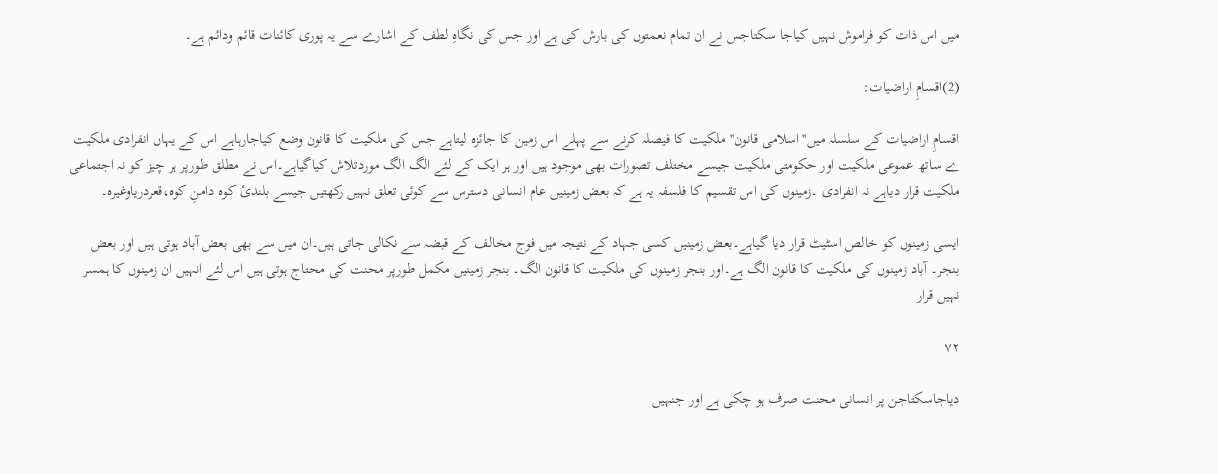میں اس ذات کو فراموش نہیں کیاجا سکتاجس نے ان تمام نعمتوں کی بارش کی ہے اور جس کی نگاہِ لطف کے اشارے سے یہ پوری کائنات قائم ودائم ہے۔

(2)اقسامِ اراضیات:

اقسامِ اراضیات کے سلسلہ میں''اسلامی قانون''ملکیت کا فیصلہ کرنے سے پہلے اس زمین کا جائزہ لیتاہے جس کی ملکیت کا قانون وضع کیاجارہاہے اس کے یہاں انفرادی ملکیت ے ساتھ عموعی ملکیت اور حکومتی ملکیت جیسے مختلف تصورات بھی موجود ہیں اور ہر ایک کے لئے الگ الگ موردتلاش کیاگیاہے۔اس نے مطلق طورپر ہر چیز کو نہ اجتماعی ملکیت قرار دیاہے نہ انفرادی ۔زمینوں کی اس تقسیم کا فلسفہ یہ ہے کہ بعض زمینیں عام انسانی دسترس سے کوئی تعلق نہیں رکھتیں جیسے بلندیٔ کوہ دامنِ کوہ،قعردریاوغیرہ۔

ایسی زمینوں کو خالص اسٹیٹ قرار دیا گیاہے۔بعض زمینیں کسی جہاد کے نتیجہ میں فوج مخالف کے قبضہ سے نکالی جاتی ہیں۔ان میں سے بھی بعض آباد ہوتی ہیں اور بعض بنجر۔ آباد زمینوں کی ملکیت کا قانون الگ ہے۔اور بنجر زمینوں کی ملکیت کا قانون الگ۔ بنجر زمینیں مکمل طورپر محنت کی محتاج ہوتی ہیں اس لئے انہیں ان زمینوں کا ہمسر نہیں قرار

۷۲

دیاجاسکتاجن پر انسانی محنت صرف ہو چکی ہے اور جنہیں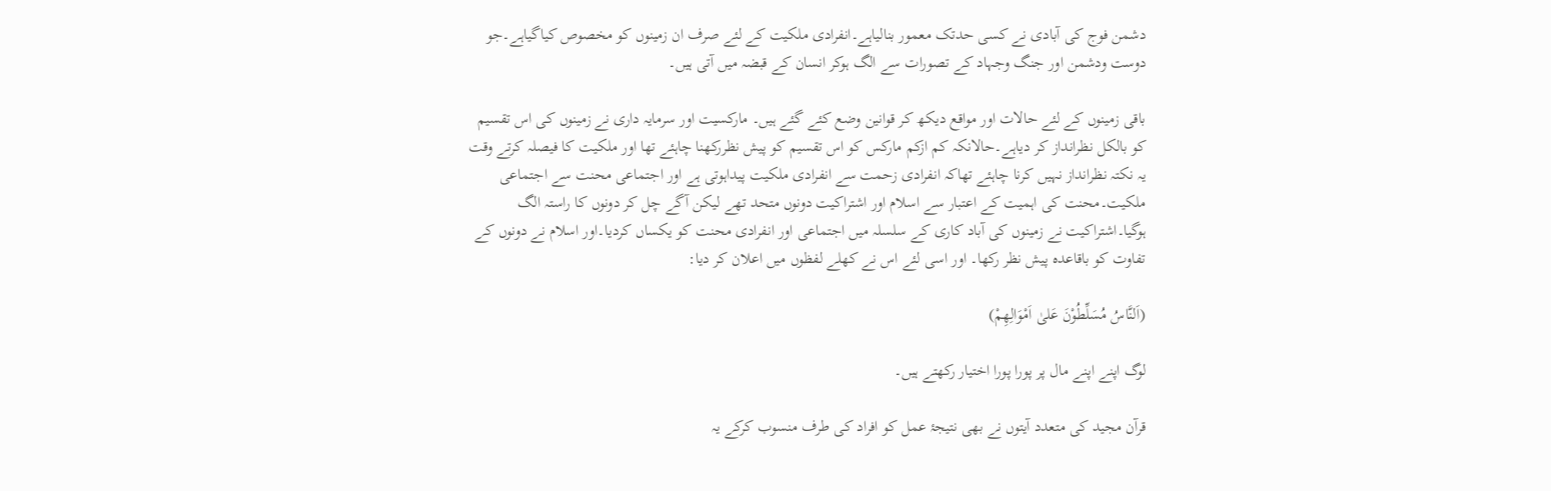دشمن فوج کی آبادی نے کسی حدتک معمور بنالیاہے۔انفرادی ملکیت کے لئے صرف ان زمینوں کو مخصوص کیاگیاہے۔جو دوست ودشمن اور جنگ وجہاد کے تصورات سے الگ ہوکر انسان کے قبضہ میں آتی ہیں۔

باقی زمینوں کے لئے حالات اور مواقع دیکھ کر قوانین وضع کئے گئے ہیں۔ مارکسیت اور سرمایہ داری نے زمینوں کی اس تقسیم کو بالکل نظرانداز کر دیاہے۔حالانکہ کم ازکم مارکس کو اس تقسیم کو پیش نظررکھنا چاہئے تھا اور ملکیت کا فیصلہ کرتے وقت یہ نکتہ نظرانداز نہیں کرنا چاہئے تھاکہ انفرادی زحمت سے انفرادی ملکیت پیداہوتی ہے اور اجتماعی محنت سے اجتماعی ملکیت۔محنت کی اہمیت کے اعتبار سے اسلام اور اشتراکیت دونوں متحد تھے لیکن آگے چل کر دونوں کا راستہ الگ ہوگیا۔اشتراکیت نے زمینوں کی آباد کاری کے سلسلہ میں اجتماعی اور انفرادی محنت کو یکساں کردیا۔اور اسلام نے دونوں کے تفاوت کو باقاعدہ پیش نظر رکھا۔ اور اسی لئے اس نے کھلے لفظوں میں اعلان کر دیا:

(اَلنَّاسُ مُسَلِّطُوْنَ عَلیٰ اَمْوَالِهِمْ)

لوگ اپنے اپنے مال پر پورا پورا اختیار رکھتے ہیں۔

قرآن مجید کی متعدد آیتوں نے بھی نتیجۂ عمل کو افراد کی طرف منسوب کرکے یہ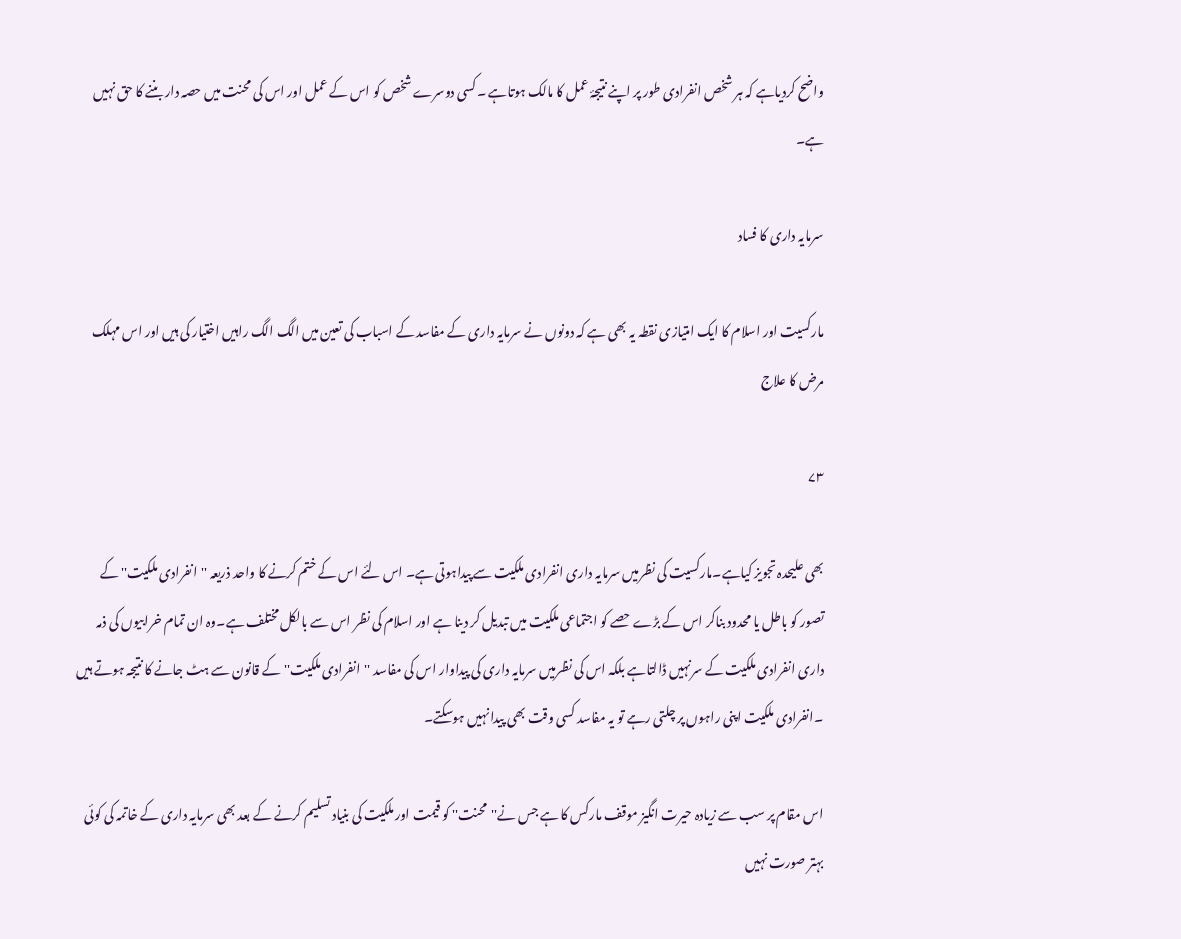واضح کردیاہے کہ ہر شخص انفرادی طور پر اپنے نتیجۂ عمل کا مالک ہوتاہے ۔کسی دوسرے شخص کو اس کے عمل اور اس کی محنت میں حصہ دار بننے کا حق نہیں ہے۔

سرمایہ داری کا فساد

مارکسیت اور اسلام کا ایک امتیازی نقطہ یہ بھی ہے کہ دونوں نے سرمایہ داری کے مفاسد کے اسباب کی تعین میں الگ الگ راہیں اختیار کی ہیں اور اس مہلک مرض کا علاج

۷۳

بھی علیحدہ تجویز کیاہے۔مارکسیت کی نظرمیں سرمایہ داری انفرادی ملکیت سے پیداہوتی ہے۔ اس لئے اس کے ختم کرنے کا واحد ذریعہ ''انفرادی ملکیت'' کے تصور کو باطل یا محدود بناکر اس کے بڑے حصے کو اجتماعی ملکیت میں تبدیل کر دینا ہے اور اسلام کی نظر اس سے بالکل مختلف ہے۔وہ ان تمام خرابیوں کی ذمہ داری انفرادی ملکیت کے سرنہیں ڈالتاہے بلکہ اس کی نظرمیں سرمایہ داری کی پیداوار اس کی مفاسد ''انفرادی ملکیت''کے قانون سے ہٹ جانے کا نتیجہ ہوتے ہیں ۔انفرادی ملکیت اپنی راہوں پر چلتی رہے تو یہ مفاسد کسی وقت بھی پیدا نہیں ہوسکتے۔

اس مقام پر سب سے زیادہ حیرت انگیز موقف مارکس کا ہے جس نے''محنت'' کو قیمت اور ملکیت کی بنیاد تسلیم کرنے کے بعد بھی سرمایہ داری کے خاتمہ کی کوئی بہتر صورت نہیں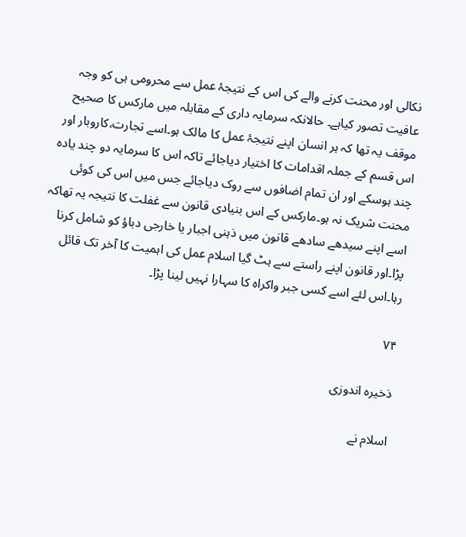نکالی اور محنت کرنے والے کی اس کے نتیجۂ عمل سے محرومی ہی کو وجہ عافیت تصور کیاہے۔ حالانکہ سرمایہ داری کے مقابلہ میں مارکس کا صحیح موقف یہ تھا کہ ہر انسان اپنے نتیجۂ عمل کا مالک ہو۔اسے تجارت،کاروبار اور اس قسم کے جملہ اقدامات کا اختیار دیاجائے تاکہ اس کا سرمایہ دو چند یادہ چند ہوسکے اور ان تمام اضافوں سے روک دیاجائے جس میں اس کی کوئی محنت شریک نہ ہو۔مارکس کے اس بنیادی قانون سے غفلت کا نتیجہ یہ تھاکہ اسے اپنے سیدھے سادھے قانون میں ذہنی اجبار یا خارجی دباؤ کو شامل کرنا پڑا۔اور قانون اپنے راستے سے ہٹ گیا اسلام عمل کی اہمیت کا آخر تک قائل رہا۔اس لئے اسے کسی جبر واکراہ کا سہارا نہیں لینا پڑا۔

۷۴

ذخیرہ اندوزی

اسلام نے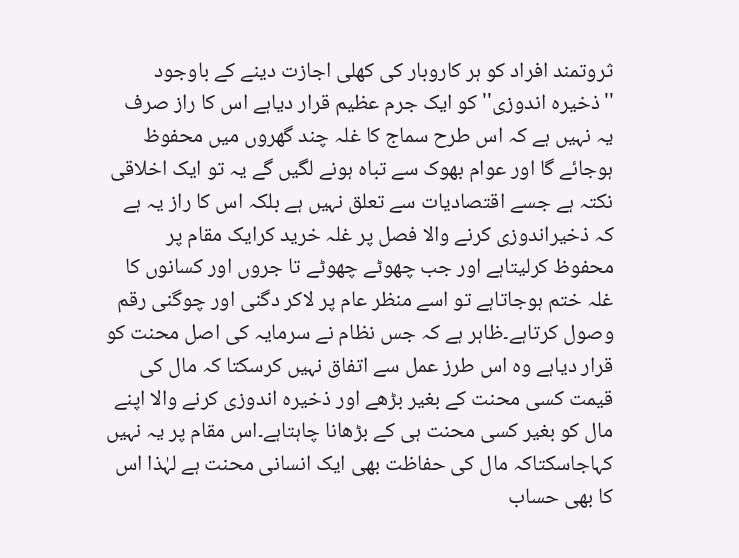ثروتمند افراد کو ہر کاروبار کی کھلی اجازت دینے کے باوجود ''ذخیرہ اندوزی''کو ایک جرم عظیم قرار دیاہے اس کا راز صرف یہ نہیں ہے کہ اس طرح سماج کا غلہ چند گھروں میں محفوظ ہوجائے گا اور عوام بھوک سے تباہ ہونے لگیں گے یہ تو ایک اخلاقی نکتہ ہے جسے اقتصادیات سے تعلق نہیں ہے بلکہ اس کا راز یہ ہے کہ ذخیراندوزی کرنے والا فصل پر غلہ خرید کرایک مقام پر محفوظ کرلیتاہے اور جب چھوٹے چھوٹے تا جروں اور کسانوں کا غلہ ختم ہوجاتاہے تو اسے منظر عام پر لاکر دگنی اور چوگنی رقم وصول کرتاہے۔ظاہر ہے کہ جس نظام نے سرمایہ کی اصل محنت کو قرار دیاہے وہ اس طرز عمل سے اتفاق نہیں کرسکتا کہ مال کی قیمت کسی محنت کے بغیر بڑھے اور ذخیرہ اندوزی کرنے والا اپنے مال کو بغیر کسی محنت ہی کے بڑھانا چاہتاہے۔اس مقام پر یہ نہیں کہاجاسکتاکہ مال کی حفاظت بھی ایک انسانی محنت ہے لہٰذا اس کا بھی حساب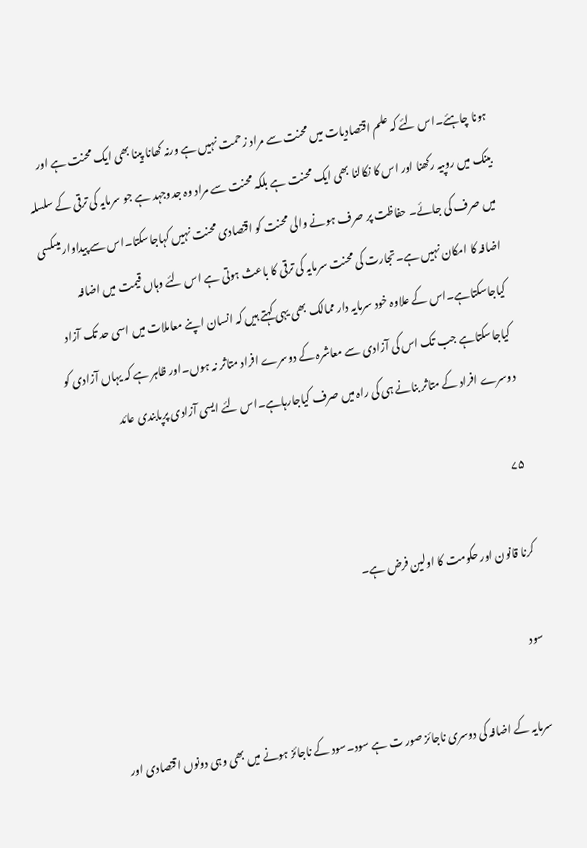ہونا چاہئے۔اس لئے کہ علم اقتصادیات میں محنت سے مراد زحمت نہیں ہے ورنہ کھانا پینا بھی ایک محنت ہے اور بینک میں روپیہ رکھنا اور اس کا نکالنا بھی ایک محنت ہے بلکہ محنت سے مراد وہ جدوجہد ہے جو سرمایہ کی ترقی کے سلسلہ میں صرف کی جائے۔ حفاظت پر صرف ہونے والی محنت کو اقتصادی محنت نہیں کہاجاسکتا۔اس سے پیداوار میںکسی اضافہ کا امکان نہیں ہے۔تجارت کی محنت سرمایہ کی ترقی کا باعث ہوتی ہے اس لئے وہاں قیمت میں اضافہ کیاجاسکتاہے۔اس کے علاوہ خود سرمایہ دار ممالک بھی یہی کہتے ہیں کہ انسان اپنے معاملات میں اسی حد تک آزاد کیاجاسکتاہے جب تک اس کی آزادی سے معاشرہ کے دوسرے افراد متاثر نہ ہوں۔اور ظاہر ہے کہ یہاں آزادی کو دوسرے افراد کے متاثر بنانے ہی کی راہ میں صرف کیاجارہاہے۔اس لئے ایسی آزادی پرپابندی عائد

۷۵

کرنا قانون اور حکومت کا اولین فرض ہے۔

سود

سرمایہ کے اضافہ کی دوسری ناجائز صور ت ہے سود۔سود کے ناجائز ہونے میں بھی وہی دونوں اقتصادی اور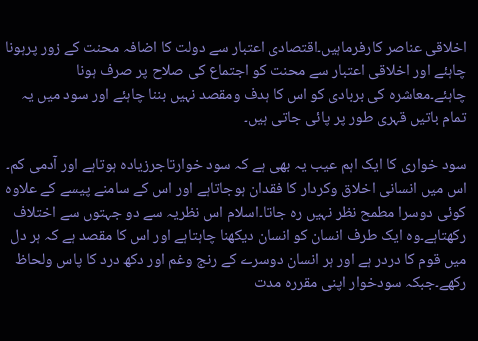اخلاقی عناصر کارفرماہیں۔اقتصادی اعتبار سے دولت کا اضافہ محنت کے زور پرہونا چاہئے اور اخلاقی اعتبار سے محنت کو اجتماع کی صلاح پر صرف ہونا چاہئے۔معاشرہ کی بربادی کو اس کا ہدف ومقصد نہیں بننا چاہئے اور سود میں یہ تمام باتیں قہری طور پر پائی جاتی ہیں۔

سود خواری کا ایک اہم عیب یہ بھی ہے کہ سود خوارتاجرزیادہ ہوتاہے اور آدمی کم۔ اس میں انسانی اخلاق وکردار کا فقدان ہوجاتاہے اور اس کے سامنے پیسے کے علاوہ کوئی دوسرا مطمح نظر نہیں رہ جاتا۔اسلام اس نظریہ سے دو جہتوں سے اختلاف رکھتاہے۔وہ ایک طرف انسان کو انسان دیکھنا چاہتاہے اور اس کا مقصد ہے کہ ہر دل میں قوم کا دردر ہے اور ہر انسان دوسرے کے رنج وغم اور دکھ درد کا پاس ولحاظ رکھے۔جبکہ سودخوار اپنی مقررہ مدت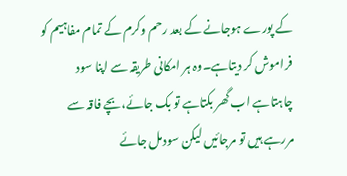کے پورے ہوجانے کے بعد رحم وکرم کے تمام مفاہیم کو فراموش کر دیتاہے۔وہ ہر امکانی طریقہ سے اپنا سود چاہتاہے اب گھر بکتاہے تو بک جائے،بچے فاقہ سے مررہے ہیں تو مرجائیں لیکن سودمل جائے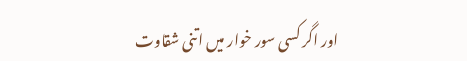اور اگر کسی سور خوار میں اتنی شقاوت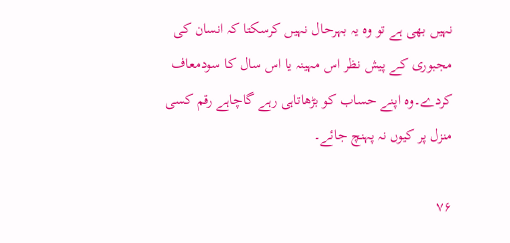نہیں بھی ہے تو وہ یہ بہرحال نہیں کرسکتا کہ انسان کی مجبوری کے پیش نظر اس مہینہ یا اس سال کا سودمعاف کردے۔وہ اپنے حساب کو بڑھاتاہی رہے گاچاہے رقم کسی منزل پر کیوں نہ پہنچ جائے۔

۷۶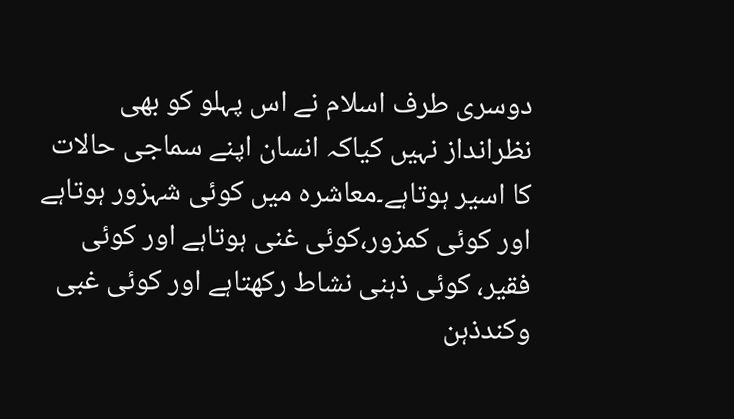دوسری طرف اسلام نے اس پہلو کو بھی نظرانداز نہیں کیاکہ انسان اپنے سماجی حالات کا اسیر ہوتاہے۔معاشرہ میں کوئی شہزور ہوتاہے اور کوئی کمزور،کوئی غنی ہوتاہے اور کوئی فقیر، کوئی ذہنی نشاط رکھتاہے اور کوئی غبی وکندذہن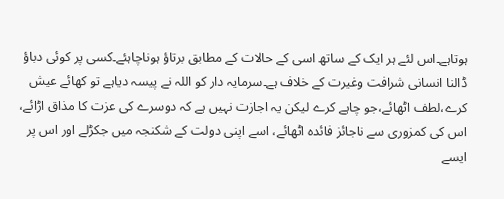ہوتاہے۔اس لئے ہر ایک کے ساتھ اسی کے حالات کے مطابق برتاؤ ہوناچاہئے۔کسی پر کوئی دباؤ ڈالنا انسانی شرافت وغیرت کے خلاف ہے۔سرمایہ دار کو اللہ نے پیسہ دیاہے تو کھائے عیش کرے،لطف اٹھائے،جو چاہے کرے لیکن یہ اجازت نہیں ہے کہ دوسرے کی عزت کا مذاق اڑائے، اس کی کمزوری سے ناجائز فائدہ اٹھائے، اسے اپنی دولت کے شکنجہ میں جکڑلے اور اس پر ایسے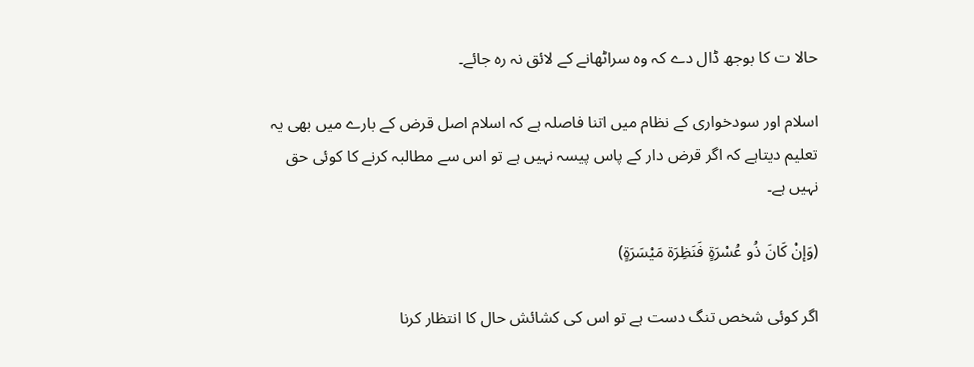حالا ت کا بوجھ ڈال دے کہ وہ سراٹھانے کے لائق نہ رہ جائے۔

اسلام اور سودخواری کے نظام میں اتنا فاصلہ ہے کہ اسلام اصل قرض کے بارے میں بھی یہ تعلیم دیتاہے کہ اگر قرض دار کے پاس پیسہ نہیں ہے تو اس سے مطالبہ کرنے کا کوئی حق نہیں ہے۔

(وَإنْ کَانَ ذُو عُسْرَةٍ فَنَظِرَة مَیْسَرَةٍ)

اگر کوئی شخص تنگ دست ہے تو اس کی کشائش حال کا انتظار کرنا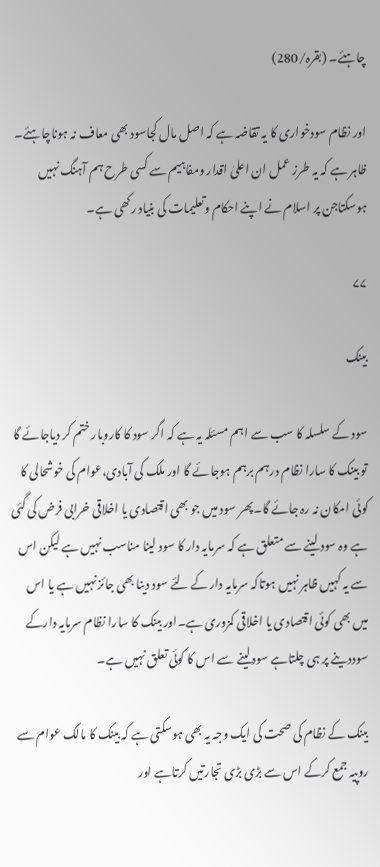چاہئے۔ (بقرہ/280)

اور نظام سودخواری کا یہ تقاضہ ہے کہ اصل مال کجاسود بھی معاف نہ ہوناچاہئے۔ ظاہر ہے کہ یہ طرز عمل ان اعلیٰ اقدار ومفاہیم سے کسی طرح ہم آہنگ نہیں ہوسکتاجن پر اسلام نے اپنے احکام وتعلیمات کی بنیاد رکھی ہے۔

۷۷

بینک

سود کے سلسلہ کا سب سے اہم مسئلہ یہ ہے کہ اگر سود کا کاروبار ختم کر دیاجائے گا تو بینک کا سارا نظام درہم برہم ہوجائے گا اور ملک کی آبادی،عوام کی خوشحالی کا کوئی امکان نہ رہ جائے گا۔پھر سود میں جو بھی اقتصادی یا اخلاقی خرابی فرض کی گئی ہے وہ سود لینے سے متعلق ہے کہ سرمایہ دار کا سود لینا مناسب نہیں ہے لیکن اس سے یہ کہیں ظاہر نہیں ہوتاکہ سرمایہ دار کے لئے سود دینا بھی جائز نہیں ہے یا اس میں بھی کوئی اقتصادی یا اخلاقی کمزوری ہے۔اور بینک کا سارا نظام سرمایہ دارکے سوددینے پر ہی چلتاہے سودلینے سے اس کا کوئی تعلق نہیں ہے۔

بینک کے نظام کی صحت کی ایک وجہ یہ بھی ہوسکتی ہے کہ بینک کا مالک عوام سے روپیہ جمع کرکے اس سے بڑی بڑی تجارتیں کرتاہے اور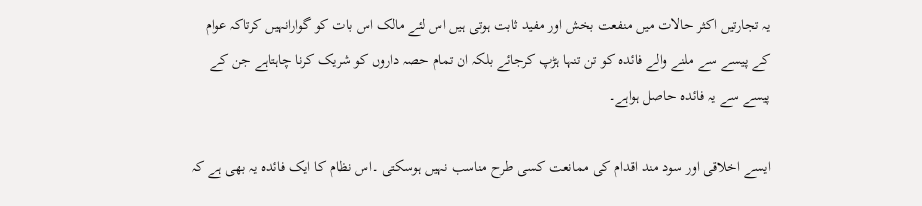یہ تجارتیں اکثر حالات میں منفعت بخش اور مفید ثابت ہوتی ہیں اس لئے مالک اس بات کو گوارانہیں کرتاکہ عوام کے پیسے سے ملنے والے فائدہ کو تن تنہا ہڑپ کرجائے بلکہ ان تمام حصہ داروں کو شریک کرنا چاہتاہے جن کے پیسے سے یہ فائدہ حاصل ہواہے۔

ایسے اخلاقی اور سود مند اقدام کی ممانعت کسی طرح مناسب نہیں ہوسکتی ۔اس نظام کا ایک فائدہ یہ بھی ہے کہ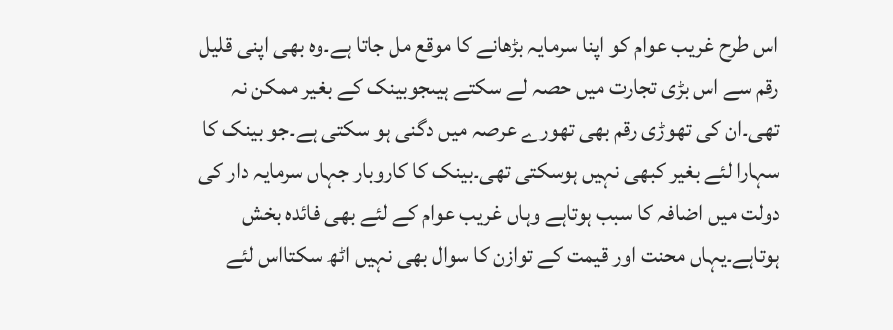اس طرح غریب عوام کو اپنا سرمایہ بڑھانے کا موقع مل جاتا ہے۔وہ بھی اپنی قلیل رقم سے اس بڑی تجارت میں حصہ لے سکتے ہیںجوبینک کے بغیر ممکن نہ تھی۔ان کی تھوڑی رقم بھی تھورے عرصہ میں دگنی ہو سکتی ہے۔جو بینک کا سہارا لئے بغیر کبھی نہیں ہوسکتی تھی۔بینک کا کاروبار جہاں سرمایہ دار کی دولت میں اضافہ کا سبب ہوتاہے وہاں غریب عوام کے لئے بھی فائدہ بخش ہوتاہے۔یہاں محنت اور قیمت کے توازن کا سوال بھی نہیں اٹھ سکتااس لئے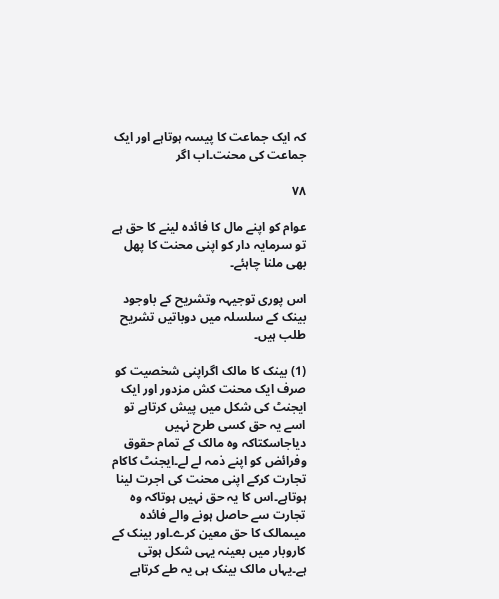کہ ایک جماعت کا پیسہ ہوتاہے اور ایک جماعت کی محنت۔اب اگر

۷۸

عوام کو اپنے مال کا فائدہ لینے کا حق ہے تو سرمایہ دار کو اپنی محنت کا پھل بھی ملنا چاہئے۔

اس پوری توجیہہ وتشریح کے باوجود بینک کے سلسلہ میں دوباتیں تشریح طلب ہیں۔

(1) بینک کا مالک اگراپنی شخصیت کو صرف ایک محنت کش مزدور اور ایک ایجنٹ کی شکل میں پیش کرتاہے تو اسے یہ حق کسی طرح نہیں دیاجاسکتاکہ وہ مالک کے تمام حقوق وفرائض کو اپنے ذمہ لے لے۔ایجنٹ کاکام تجارت کرکے اپنی محنت کی اجرت لینا ہوتاہے۔اس کا یہ حق نہیں ہوتاکہ وہ تجارت سے حاصل ہونے والے فائدہ میںمالک کا حق معین کرے۔اور بینک کے کاروبار میں بعینہ یہی شکل ہوتی ہے۔یہاں مالک بینک ہی یہ طے کرتاہے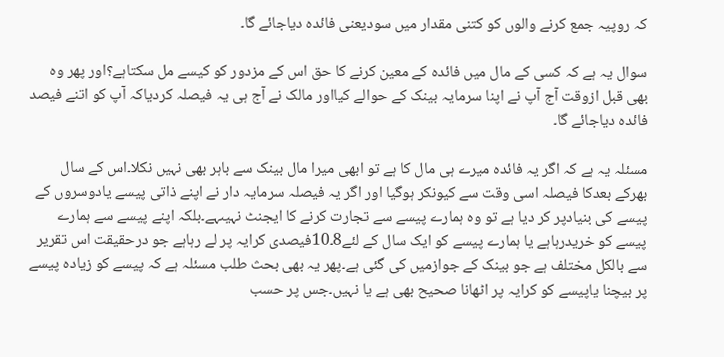کہ روپیہ جمع کرنے والوں کو کتنی مقدار میں سودیعنی فائدہ دیاجائے گا۔

سوال یہ ہے کہ کسی کے مال میں فائدہ کے معین کرنے کا حق اس کے مزدور کو کیسے مل سکتاہے؟اور پھر وہ بھی قبل ازوقت آج آپ نے اپنا سرمایہ بینک کے حوالے کیااور مالک نے آج ہی یہ فیصلہ کردیاکہ آپ کو اتنے فیصد فائدہ دیاجائے گا۔

مسئلہ یہ ہے کہ اگر یہ فائدہ میرے ہی مال کا ہے تو ابھی میرا مال بینک سے باہر بھی نہیں نکلا۔اس کے سال بھرکے بعدکا فیصلہ اسی وقت سے کیونکر ہوگیا اور اگر یہ فیصلہ سرمایہ دار نے اپنے ذاتی پیسے یادوسروں کے پیسے کی بنیادپر کر دیا ہے تو وہ ہمارے پیسے سے تجارت کرنے کا ایجنٹ نہیںہے۔بلکہ اپنے پیسے سے ہمارے پیسے کو خریدرہاہے یا ہمارے پیسے کو ایک سال کے لئے8۔10فیصدی کرایہ پر لے رہاہے جو درحقیقت اس تقریر سے بالکل مختلف ہے جو بینک کے جوازمیں کی گئی ہے۔پھر یہ بھی بحث طلب مسئلہ ہے کہ پیسے کو زیادہ پیسے پر بیچنا یاپیسے کو کرایہ پر اٹھانا صحیح بھی ہے یا نہیں۔جس پر حسب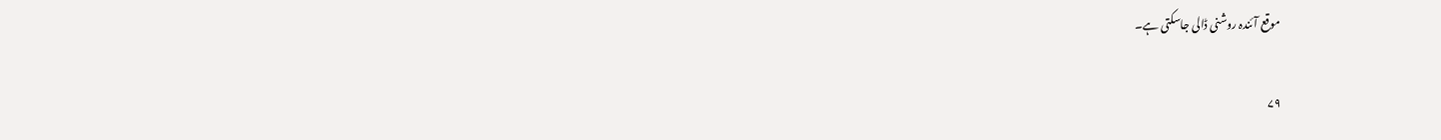موقع آئندہ روشنی ڈالی جاسکتی ہے۔

۷۹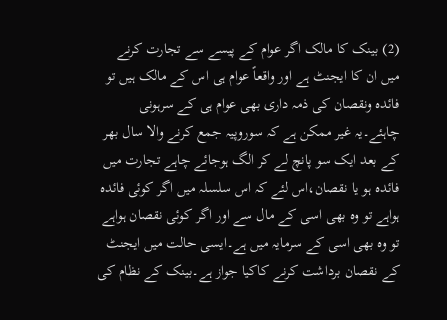(2) بینک کا مالک اگر عوام کے پیسے سے تجارت کرنے میں ان کا ایجنٹ ہے اور واقعاً عوام ہی اس کے مالک ہیں تو فائدہ ونقصان کی ذمہ داری بھی عوام ہی کے سرہونی چاہئے۔یہ غیر ممکن ہے کہ سوروپیہ جمع کرنے والا سال بھر کے بعد ایک سو پانچ لے کر الگ ہوجائے چاہے تجارت میں فائدہ ہو یا نقصان،اس لئے کہ اس سلسلہ میں اگر کوئی فائدہ ہواہے تو وہ بھی اسی کے مال سے اور اگر کوئی نقصان ہواہے تو وہ بھی اسی کے سرمایہ میں ہے۔ایسی حالت میں ایجنٹ کے نقصان برداشت کرنے کاکیا جواز ہے۔بینک کے نظام کی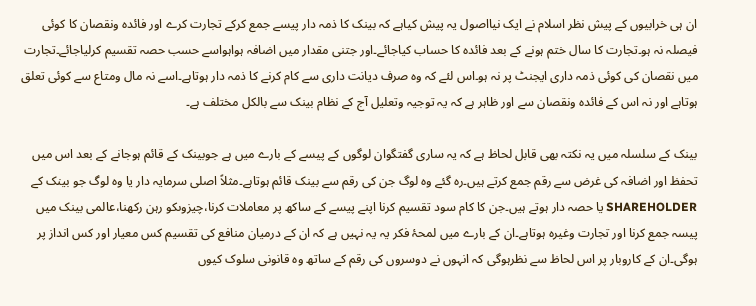ان ہی خرابیوں کے پیش نظر اسلام نے ایک نیااصول یہ پیش کیاہے کہ بینک کا ذمہ دار پیسے جمع کرکے تجارت کرے اور فائدہ ونقصان کا کوئی فیصلہ نہ ہو۔تجارت کا سال ختم ہونے کے بعد فائدہ کا حساب کیاجائے۔اور جتنی مقدار میں اضافہ ہواہواسے حسب حصہ تقسیم کرلیاجائے۔تجارت میں نقصان کی کوئی ذمہ داری ایجنٹ پر نہ ہو۔اس لئے کہ وہ صرف دیانت داری سے کام کرنے کا ذمہ دار ہوتاہے۔اسے نہ مال ومتاع سے کوئی تعلق ہوتاہے اور نہ اس کے فائدہ ونقصان سے اور ظاہر ہے کہ یہ توجیہ وتعلیل آج کے نظام بینک سے بالکل مختلف ہے۔

بینک کے سلسلہ میں یہ نکتہ بھی قابل لحاظ ہے کہ یہ ساری گفتگوان لوگوں کے پیسے کے بارے میں ہے جوبینک کے قائم ہوجانے کے بعد اس میں تحفظ اور اضافہ کی غرض سے رقم جمع کرتے ہیں۔رہ گئے وہ لوگ جن کی رقم سے بینک قائم ہوتاہے۔مثلاً اصلی سرمایہ دار یا وہ لوگ جو بینک کے SHAREHOLDER یا حصہ دار ہوتے ہیں۔جن کا کام سود تقسیم کرنا اپنے پیسے کے ساکھ پر معاملات کرنا،چیزوںکو رہن رکھنا،عالمی بینک میں پیسہ جمع کرنا اور تجارت وغیرہ ہوتاہے۔ان کے بارے میں لمحۂ فکر یہ یہ نہیں ہے کہ ان کے درمیان منافع کی تقسیم کس معیار اور کس انداز پر ہوگی۔ان کے کاروبار پر اس لحاظ سے نظرہوگی کہ انہوں نے دوسروں کی رقم کے ساتھ وہ قانونی سلوک کیوں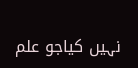نہیں کیاجو علم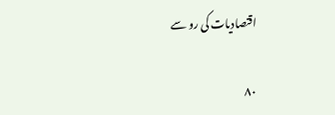اقتصادیات کی رو سے

۸۰